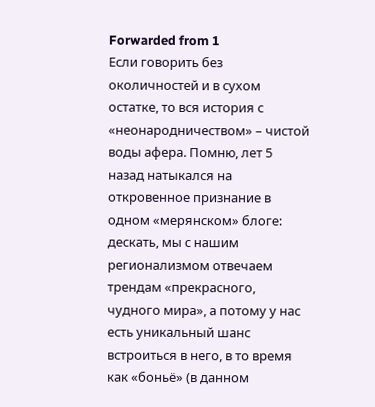Forwarded from 1
Если говорить без околичностей и в сухом остатке, то вся история с «неонародничеством» – чистой воды афера. Помню, лет 5 назад натыкался на откровенное признание в одном «мерянском» блоге: дескать, мы с нашим регионализмом отвечаем трендам «прекрасного, чудного мира», а потому у нас есть уникальный шанс встроиться в него, в то время как «боньё» (в данном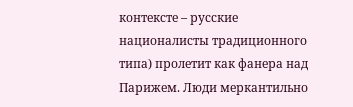контексте – русские националисты традиционного типа) пролетит как фанера над Парижем. Люди меркантильно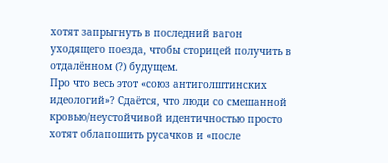хотят запрыгнуть в последний вагон уходящего поезда, чтобы сторицей получить в отдалённом (?) будущем.
Про что весь этот «союз антиголштинских идеологий»? Сдаётся, что люди со смешанной кровью/неустойчивой идентичностью просто хотят облапошить русачков и «после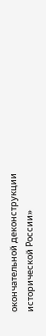окончательной деконструкции исторической России»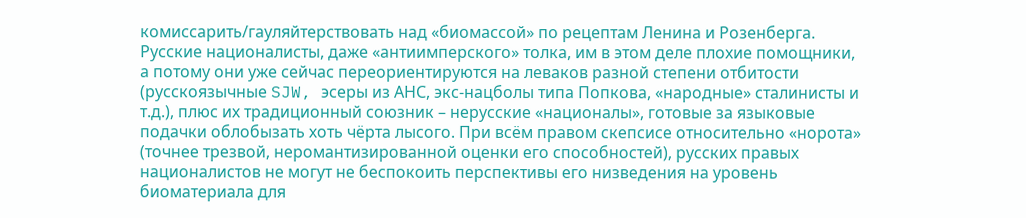комиссарить/гауляйтерствовать над «биомассой» по рецептам Ленина и Розенберга. Русские националисты, даже «антиимперского» толка, им в этом деле плохие помощники, а потому они уже сейчас переориентируются на леваков разной степени отбитости (русскоязычные SJW, эсеры из АНС, экс-нацболы типа Попкова, «народные» сталинисты и т.д.), плюс их традиционный союзник – нерусские «националы», готовые за языковые подачки облобызать хоть чёрта лысого. При всём правом скепсисе относительно «норота» (точнее трезвой, неромантизированной оценки его способностей), русских правых националистов не могут не беспокоить перспективы его низведения на уровень биоматериала для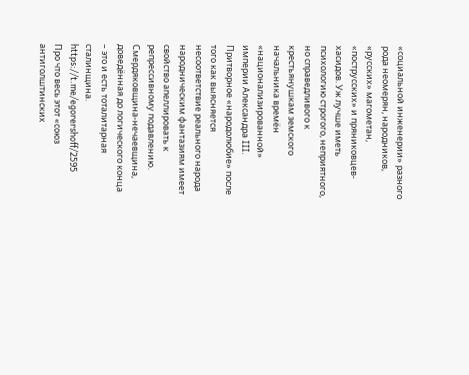«социальной инженерии» разного рода неомерян, народников, «русских» магометан, «пострусских» и пряниковцев-хасидов. Уж лучше иметь психологию строгого, неприятного, но справедливого к крестьянушкам земского начальника времён «национализированной» империи Александра III. Притворное «народолюбие» после того как выясняется несоответствие реального народа народническим фантазиям имеет свойство апеллировать к репрессивному подавлению. Смердяковщина-нечаевщина, доведённая до логического конца – это и есть тоталитарная сталинщина.
https://t.me/egorershoff/2595
Про что весь этот «союз антиголштинских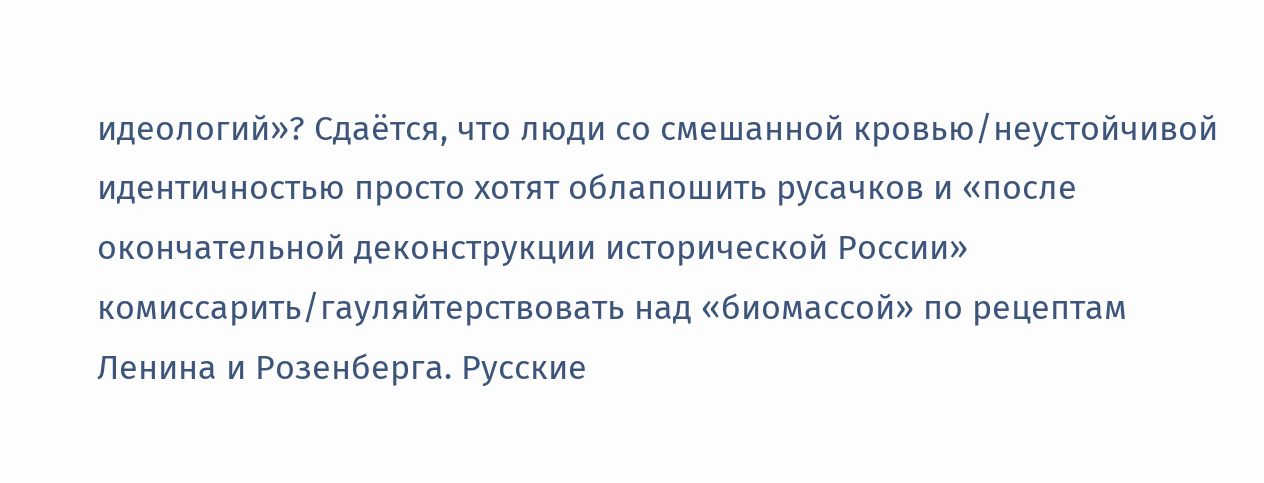идеологий»? Сдаётся, что люди со смешанной кровью/неустойчивой идентичностью просто хотят облапошить русачков и «после окончательной деконструкции исторической России» комиссарить/гауляйтерствовать над «биомассой» по рецептам Ленина и Розенберга. Русские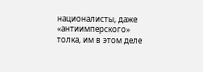националисты, даже «антиимперского» толка, им в этом деле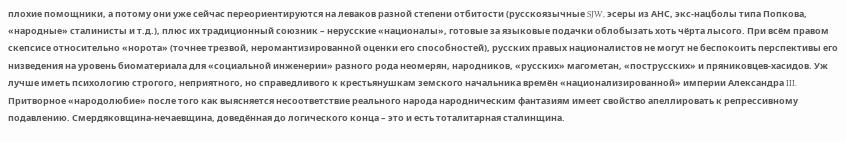плохие помощники, а потому они уже сейчас переориентируются на леваков разной степени отбитости (русскоязычные SJW, эсеры из АНС, экс-нацболы типа Попкова, «народные» сталинисты и т.д.), плюс их традиционный союзник – нерусские «националы», готовые за языковые подачки облобызать хоть чёрта лысого. При всём правом скепсисе относительно «норота» (точнее трезвой, неромантизированной оценки его способностей), русских правых националистов не могут не беспокоить перспективы его низведения на уровень биоматериала для «социальной инженерии» разного рода неомерян, народников, «русских» магометан, «пострусских» и пряниковцев-хасидов. Уж лучше иметь психологию строгого, неприятного, но справедливого к крестьянушкам земского начальника времён «национализированной» империи Александра III. Притворное «народолюбие» после того как выясняется несоответствие реального народа народническим фантазиям имеет свойство апеллировать к репрессивному подавлению. Смердяковщина-нечаевщина, доведённая до логического конца – это и есть тоталитарная сталинщина.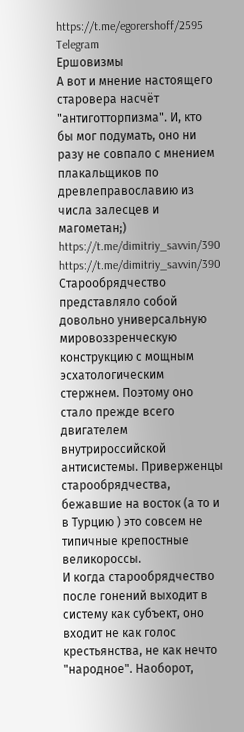https://t.me/egorershoff/2595
Telegram
Ершовизмы
А вот и мнение настоящего старовера насчёт "антиготторпизма". И, кто бы мог подумать, оно ни разу не совпало с мнением плакальщиков по древлеправославию из числа залесцев и магометан;)
https://t.me/dimitriy_savvin/390
https://t.me/dimitriy_savvin/390
Старообрядчество представляло собой довольно универсальную мировоззренческую конструкцию с мощным эсхатологическим стержнем. Поэтому оно стало прежде всего двигателем внутрироссийской антисистемы. Приверженцы старообрядчества, бежавшие на восток (а то и в Турцию ) это совсем не типичные крепостные великороссы.
И когда старообрядчество после гонений выходит в систему как субъект, оно входит не как голос крестьянства, не как нечто "народное". Наоборот,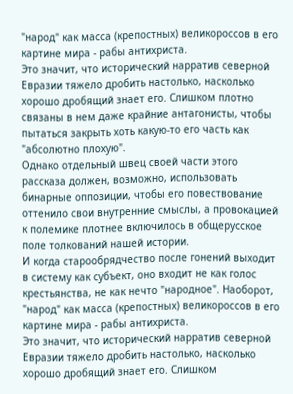"народ" как масса (крепостных) великороссов в его картине мира - рабы антихриста.
Это значит, что исторический нарратив северной Евразии тяжело дробить настолько, насколько хорошо дробящий знает его. Слишком плотно связаны в нем даже крайние антагонисты, чтобы пытаться закрыть хоть какую-то его часть как "абсолютно плохую".
Однако отдельный швец своей части этого рассказа должен, возможно, использовать бинарные оппозиции, чтобы его повествование оттенило свои внутренние смыслы, а провокацией к полемике плотнее включилось в общерусское поле толкований нашей истории.
И когда старообрядчество после гонений выходит в систему как субъект, оно входит не как голос крестьянства, не как нечто "народное". Наоборот, "народ" как масса (крепостных) великороссов в его картине мира - рабы антихриста.
Это значит, что исторический нарратив северной Евразии тяжело дробить настолько, насколько хорошо дробящий знает его. Слишком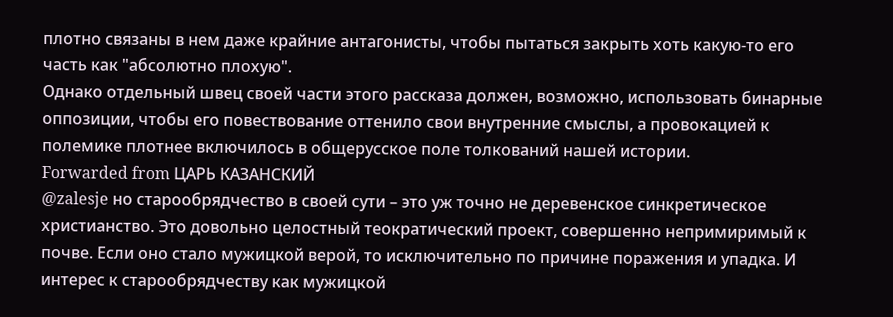плотно связаны в нем даже крайние антагонисты, чтобы пытаться закрыть хоть какую-то его часть как "абсолютно плохую".
Однако отдельный швец своей части этого рассказа должен, возможно, использовать бинарные оппозиции, чтобы его повествование оттенило свои внутренние смыслы, а провокацией к полемике плотнее включилось в общерусское поле толкований нашей истории.
Forwarded from ЦАРЬ КАЗАНСКИЙ
@zalesje но старообрядчество в своей сути – это уж точно не деревенское синкретическое христианство. Это довольно целостный теократический проект, совершенно непримиримый к почве. Если оно стало мужицкой верой, то исключительно по причине поражения и упадка. И интерес к старообрядчеству как мужицкой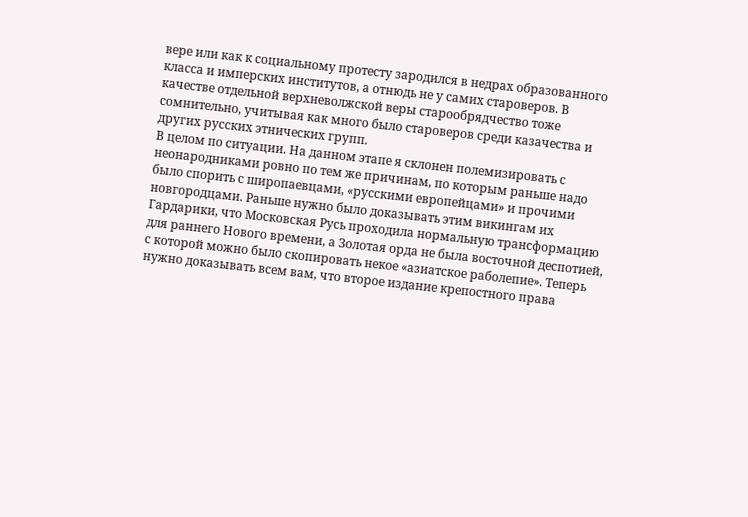вере или как к социальному протесту зародился в недрах образованного класса и имперских институтов, а отнюдь не у самих староверов. В качестве отдельной верхневолжской веры старообрядчество тоже сомнительно, учитывая как много было староверов среди казачества и других русских этнических групп.
В целом по ситуации. На данном этапе я склонен полемизировать с неонародниками ровно по тем же причинам, по которым раньше надо было спорить с широпаевцами, «русскими европейцами» и прочими новгородцами. Раньше нужно было доказывать этим викингам их Гардарики, что Московская Русь проходила нормальную трансформацию для раннего Нового времени, а Золотая орда не была восточной деспотией, с которой можно было скопировать некое «азиатское раболепие». Теперь нужно доказывать всем вам, что второе издание крепостного права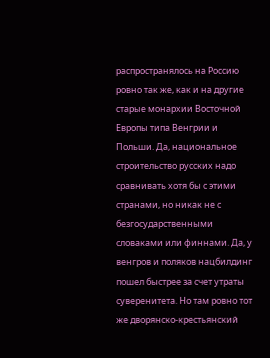распространялось на Россию ровно так же, как и на другие старые монархии Восточной Европы типа Венгрии и Польши. Да, национальное строительство русских надо сравнивать хотя бы с этими странами, но никак не с безгосударственными словаками или финнами. Да, у венгров и поляков нацбилдинг пошел быстрее за счет утраты суверенитета. Но там ровно тот же дворянско-крестьянский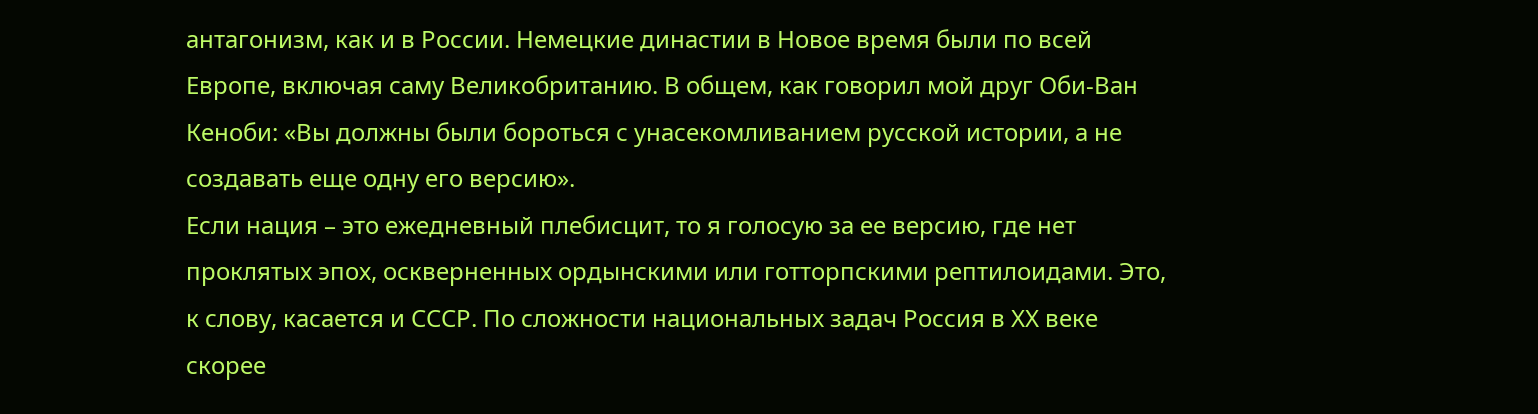антагонизм, как и в России. Немецкие династии в Новое время были по всей Европе, включая саму Великобританию. В общем, как говорил мой друг Оби-Ван Кеноби: «Вы должны были бороться с унасекомливанием русской истории, а не создавать еще одну его версию».
Если нация – это ежедневный плебисцит, то я голосую за ее версию, где нет проклятых эпох, оскверненных ордынскими или готторпскими рептилоидами. Это, к слову, касается и СССР. По сложности национальных задач Россия в ХХ веке скорее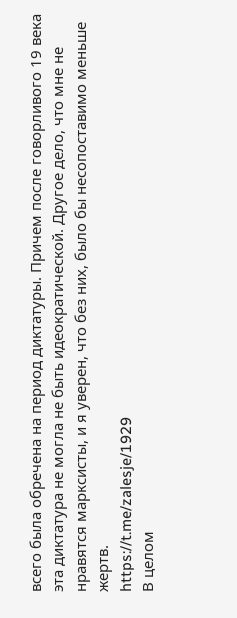всего была обречена на период диктатуры. Причем после говорливого 19 века эта диктатура не могла не быть идеократической. Другое дело, что мне не нравятся марксисты, и я уверен, что без них, было бы несопоставимо меньше жертв.
https://t.me/zalesje/1929
В целом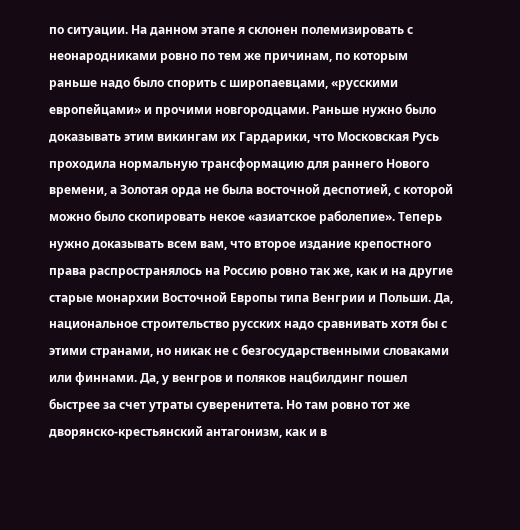по ситуации. На данном этапе я склонен полемизировать с неонародниками ровно по тем же причинам, по которым раньше надо было спорить с широпаевцами, «русскими европейцами» и прочими новгородцами. Раньше нужно было доказывать этим викингам их Гардарики, что Московская Русь проходила нормальную трансформацию для раннего Нового времени, а Золотая орда не была восточной деспотией, с которой можно было скопировать некое «азиатское раболепие». Теперь нужно доказывать всем вам, что второе издание крепостного права распространялось на Россию ровно так же, как и на другие старые монархии Восточной Европы типа Венгрии и Польши. Да, национальное строительство русских надо сравнивать хотя бы с этими странами, но никак не с безгосударственными словаками или финнами. Да, у венгров и поляков нацбилдинг пошел быстрее за счет утраты суверенитета. Но там ровно тот же дворянско-крестьянский антагонизм, как и в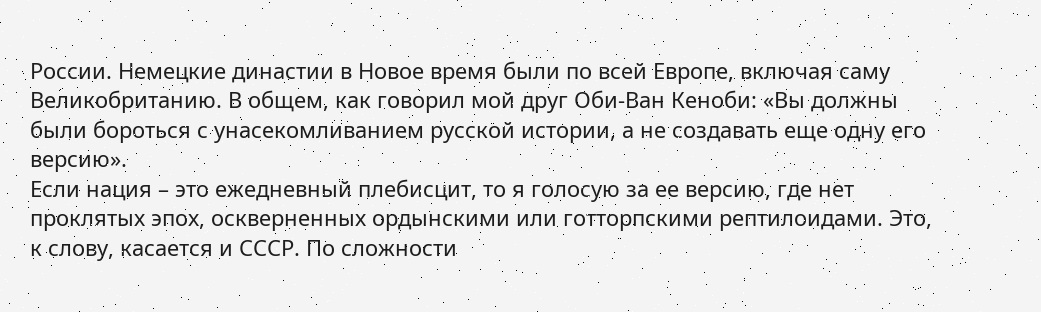России. Немецкие династии в Новое время были по всей Европе, включая саму Великобританию. В общем, как говорил мой друг Оби-Ван Кеноби: «Вы должны были бороться с унасекомливанием русской истории, а не создавать еще одну его версию».
Если нация – это ежедневный плебисцит, то я голосую за ее версию, где нет проклятых эпох, оскверненных ордынскими или готторпскими рептилоидами. Это, к слову, касается и СССР. По сложности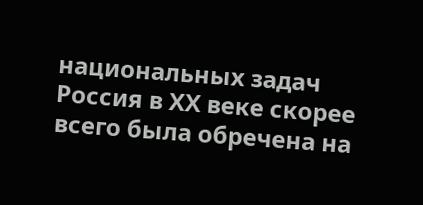национальных задач Россия в ХХ веке скорее всего была обречена на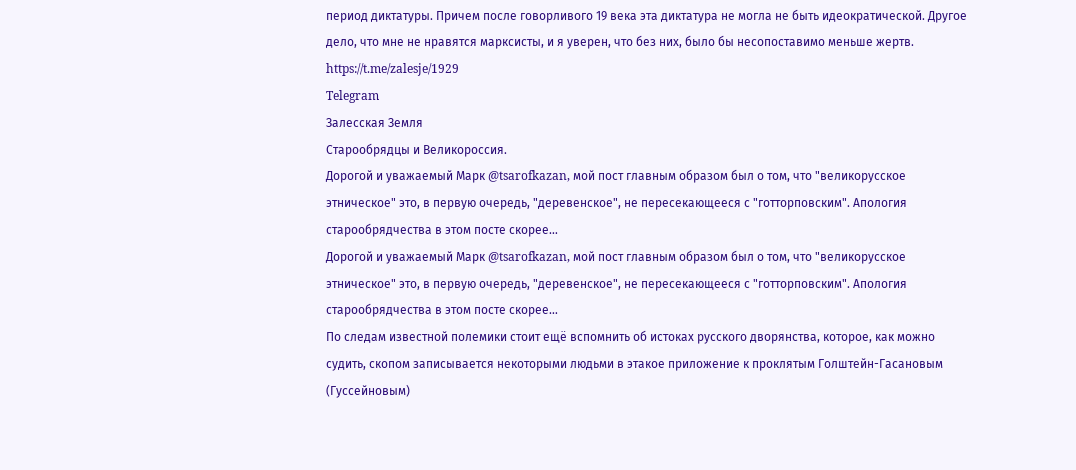период диктатуры. Причем после говорливого 19 века эта диктатура не могла не быть идеократической. Другое дело, что мне не нравятся марксисты, и я уверен, что без них, было бы несопоставимо меньше жертв.
https://t.me/zalesje/1929
Telegram
Залесская Земля
Старообрядцы и Великороссия.
Дорогой и уважаемый Марк @tsarofkazan, мой пост главным образом был о том, что "великорусское этническое" это, в первую очередь, "деревенское", не пересекающееся с "готторповским". Апология старообрядчества в этом посте скорее…
Дорогой и уважаемый Марк @tsarofkazan, мой пост главным образом был о том, что "великорусское этническое" это, в первую очередь, "деревенское", не пересекающееся с "готторповским". Апология старообрядчества в этом посте скорее…
По следам известной полемики стоит ещё вспомнить об истоках русского дворянства, которое, как можно судить, скопом записывается некоторыми людьми в этакое приложение к проклятым Голштейн-Гасановым (Гуссейновым)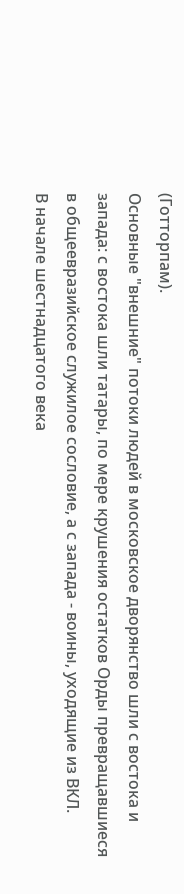(Готторпам).
Основные "внешние" потоки людей в московское дворянство шли с востока и запада: с востока шли татары, по мере крушения остатков Орды превращавшиеся в общеевразийское служилое сословие, а с запада - воины, уходящие из ВКЛ.
В начале шестнадцатого века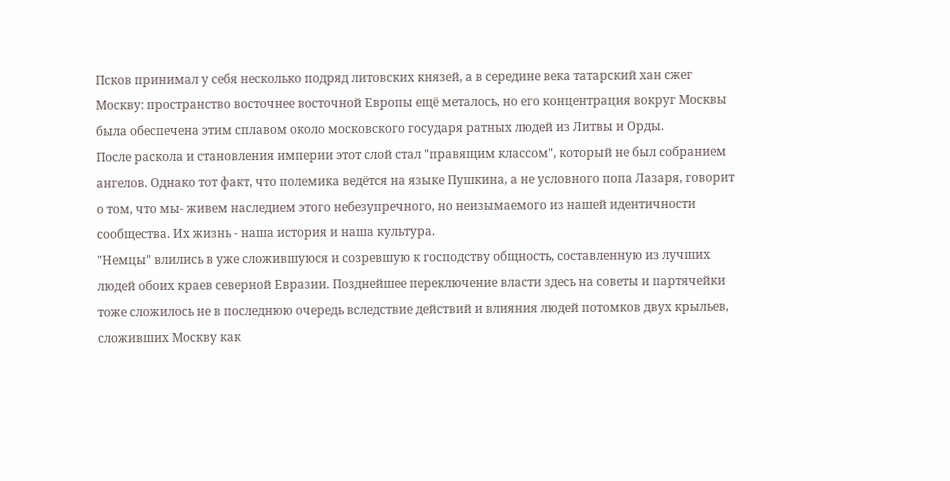Псков принимал у себя несколько подряд литовских князей, а в середине века татарский хан сжег Москву: пространство восточнее восточной Европы ещё металось, но его концентрация вокруг Москвы была обеспечена этим сплавом около московского государя ратных людей из Литвы и Орды.
После раскола и становления империи этот слой стал "правящим классом", который не был собранием ангелов. Однако тот факт, что полемика ведётся на языке Пушкина, а не условного попа Лазаря, говорит о том, что мы- живем наследием этого небезупречного, но неизымаемого из нашей идентичности сообщества. Их жизнь - наша история и наша культура.
"Немцы" влились в уже сложившуюся и созревшую к господству общность, составленную из лучших людей обоих краев северной Евразии. Позднейшее переключение власти здесь на советы и партячейки тоже сложилось не в последнюю очередь вследствие действий и влияния людей потомков двух крыльев, сложивших Москву как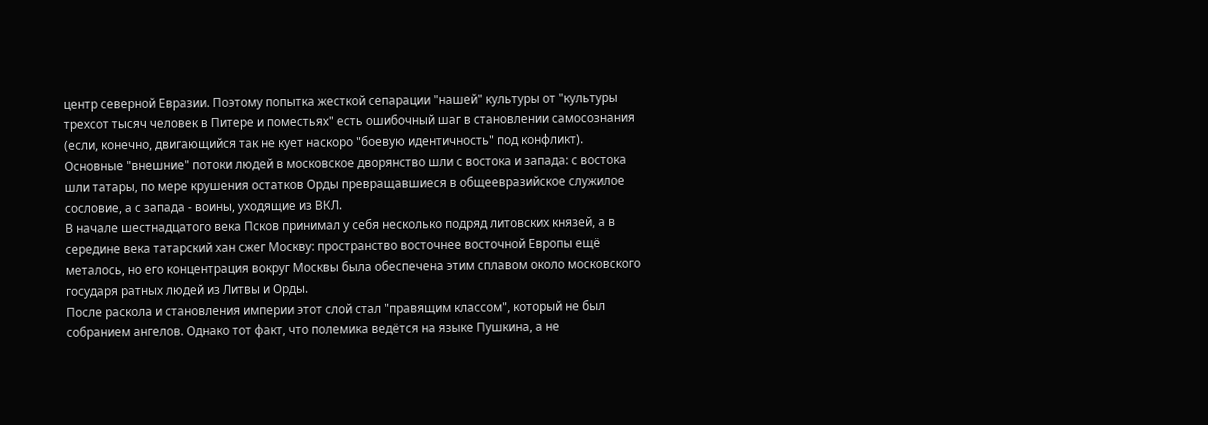центр северной Евразии. Поэтому попытка жесткой сепарации "нашей" культуры от "культуры трехсот тысяч человек в Питере и поместьях" есть ошибочный шаг в становлении самосознания (если, конечно, двигающийся так не кует наскоро "боевую идентичность" под конфликт).
Основные "внешние" потоки людей в московское дворянство шли с востока и запада: с востока шли татары, по мере крушения остатков Орды превращавшиеся в общеевразийское служилое сословие, а с запада - воины, уходящие из ВКЛ.
В начале шестнадцатого века Псков принимал у себя несколько подряд литовских князей, а в середине века татарский хан сжег Москву: пространство восточнее восточной Европы ещё металось, но его концентрация вокруг Москвы была обеспечена этим сплавом около московского государя ратных людей из Литвы и Орды.
После раскола и становления империи этот слой стал "правящим классом", который не был собранием ангелов. Однако тот факт, что полемика ведётся на языке Пушкина, а не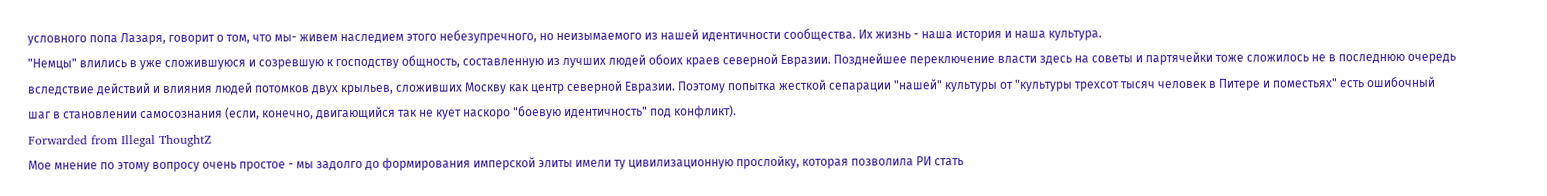условного попа Лазаря, говорит о том, что мы- живем наследием этого небезупречного, но неизымаемого из нашей идентичности сообщества. Их жизнь - наша история и наша культура.
"Немцы" влились в уже сложившуюся и созревшую к господству общность, составленную из лучших людей обоих краев северной Евразии. Позднейшее переключение власти здесь на советы и партячейки тоже сложилось не в последнюю очередь вследствие действий и влияния людей потомков двух крыльев, сложивших Москву как центр северной Евразии. Поэтому попытка жесткой сепарации "нашей" культуры от "культуры трехсот тысяч человек в Питере и поместьях" есть ошибочный шаг в становлении самосознания (если, конечно, двигающийся так не кует наскоро "боевую идентичность" под конфликт).
Forwarded from Illegal ThoughtZ
Мое мнение по этому вопросу очень простое - мы задолго до формирования имперской элиты имели ту цивилизационную прослойку, которая позволила РИ стать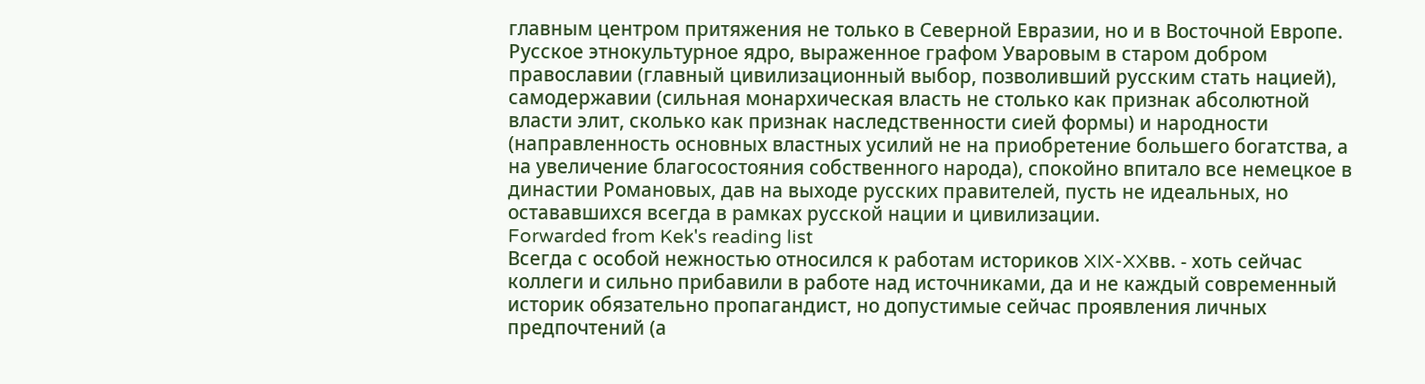главным центром притяжения не только в Северной Евразии, но и в Восточной Европе. Русское этнокультурное ядро, выраженное графом Уваровым в старом добром православии (главный цивилизационный выбор, позволивший русским стать нацией), самодержавии (сильная монархическая власть не столько как признак абсолютной власти элит, сколько как признак наследственности сией формы) и народности (направленность основных властных усилий не на приобретение большего богатства, а на увеличение благосостояния собственного народа), спокойно впитало все немецкое в династии Романовых, дав на выходе русских правителей, пусть не идеальных, но остававшихся всегда в рамках русской нации и цивилизации.
Forwarded from Kek's reading list
Всегда с особой нежностью относился к работам историков XIX-XXвв. - хоть сейчас коллеги и сильно прибавили в работе над источниками, да и не каждый современный историк обязательно пропагандист, но допустимые сейчас проявления личных предпочтений (а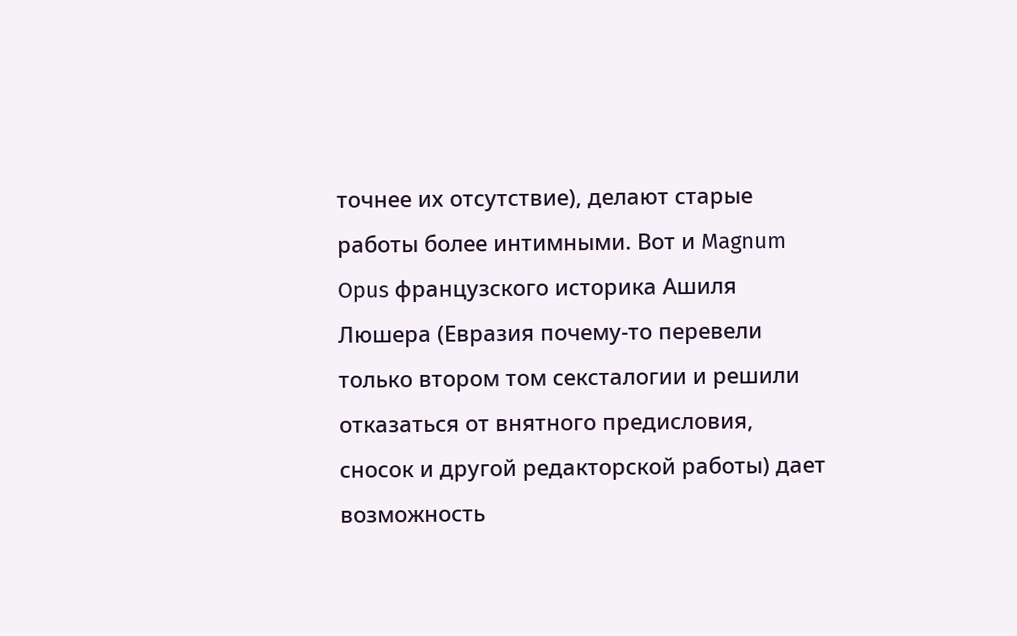точнее их отсутствие), делают старые работы более интимными. Вот и Magnum Opus французского историка Ашиля Люшера (Евразия почему-то перевели только втором том сексталогии и решили отказаться от внятного предисловия, сносок и другой редакторской работы) дает возможность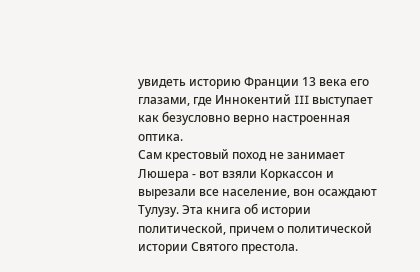увидеть историю Франции 13 века его глазами, где Иннокентий III выступает как безусловно верно настроенная оптика.
Сам крестовый поход не занимает Люшера - вот взяли Коркассон и вырезали все население, вон осаждают Тулузу. Эта книга об истории политической, причем о политической истории Святого престола.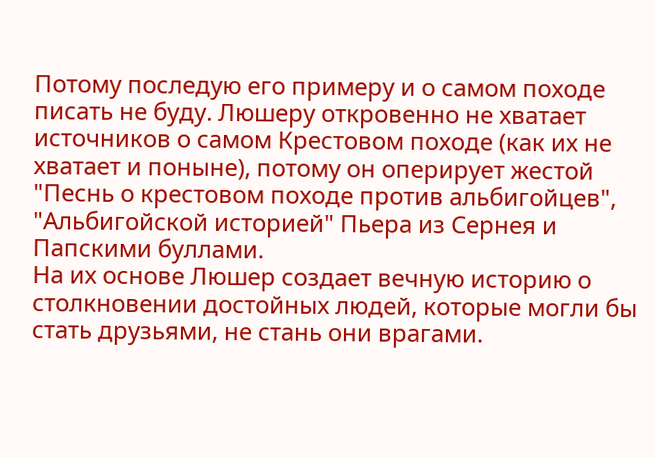Потому последую его примеру и о самом походе писать не буду. Люшеру откровенно не хватает источников о самом Крестовом походе (как их не хватает и поныне), потому он оперирует жестой "Песнь о крестовом походе против альбигойцев", "Альбигойской историей" Пьера из Сернея и Папскими буллами.
На их основе Люшер создает вечную историю о столкновении достойных людей, которые могли бы стать друзьями, не стань они врагами.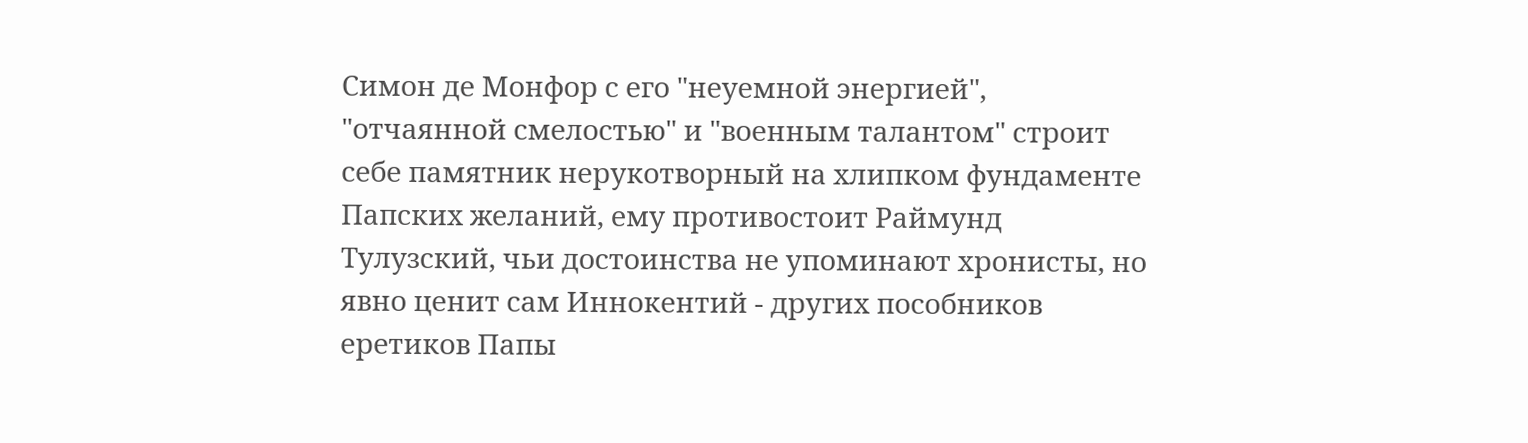Симон де Монфор с его "неуемной энергией", "отчаянной смелостью" и "военным талантом" строит себе памятник нерукотворный на хлипком фундаменте Папских желаний, ему противостоит Раймунд Тулузский, чьи достоинства не упоминают хронисты, но явно ценит сам Иннокентий - других пособников еретиков Папы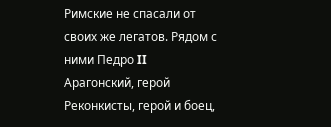Римские не спасали от своих же легатов. Рядом с ними Педро II Арагонский, герой Реконкисты, герой и боец,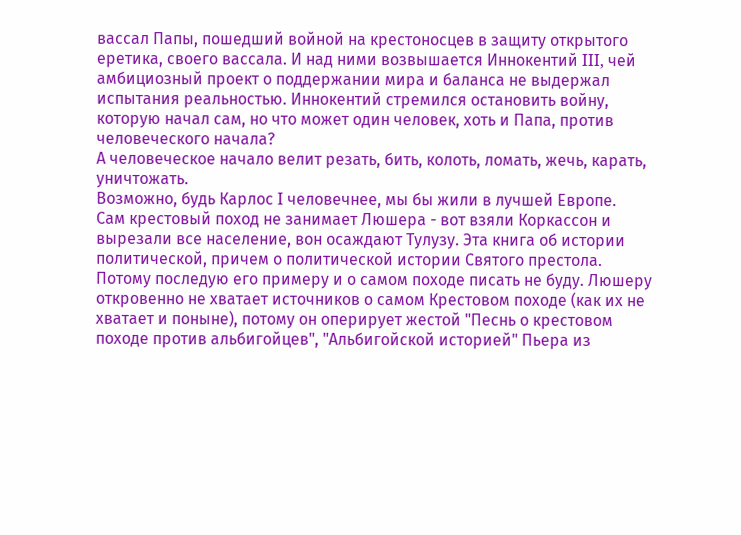вассал Папы, пошедший войной на крестоносцев в защиту открытого еретика, своего вассала. И над ними возвышается Иннокентий III, чей амбициозный проект о поддержании мира и баланса не выдержал испытания реальностью. Иннокентий стремился остановить войну, которую начал сам, но что может один человек, хоть и Папа, против человеческого начала?
А человеческое начало велит резать, бить, колоть, ломать, жечь, карать, уничтожать.
Возможно, будь Карлос I человечнее, мы бы жили в лучшей Европе.
Сам крестовый поход не занимает Люшера - вот взяли Коркассон и вырезали все население, вон осаждают Тулузу. Эта книга об истории политической, причем о политической истории Святого престола. Потому последую его примеру и о самом походе писать не буду. Люшеру откровенно не хватает источников о самом Крестовом походе (как их не хватает и поныне), потому он оперирует жестой "Песнь о крестовом походе против альбигойцев", "Альбигойской историей" Пьера из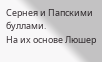Сернея и Папскими буллами.
На их основе Люшер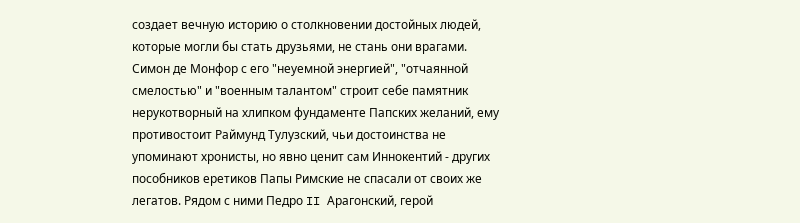создает вечную историю о столкновении достойных людей, которые могли бы стать друзьями, не стань они врагами. Симон де Монфор с его "неуемной энергией", "отчаянной смелостью" и "военным талантом" строит себе памятник нерукотворный на хлипком фундаменте Папских желаний, ему противостоит Раймунд Тулузский, чьи достоинства не упоминают хронисты, но явно ценит сам Иннокентий - других пособников еретиков Папы Римские не спасали от своих же легатов. Рядом с ними Педро II Арагонский, герой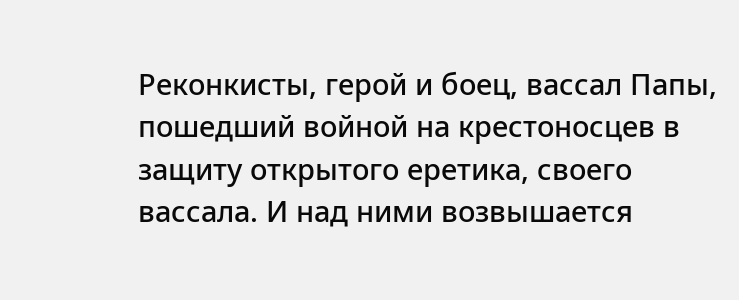Реконкисты, герой и боец, вассал Папы, пошедший войной на крестоносцев в защиту открытого еретика, своего вассала. И над ними возвышается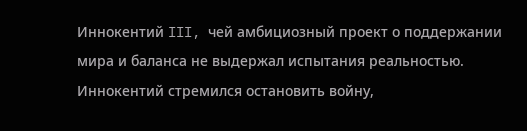Иннокентий III, чей амбициозный проект о поддержании мира и баланса не выдержал испытания реальностью. Иннокентий стремился остановить войну,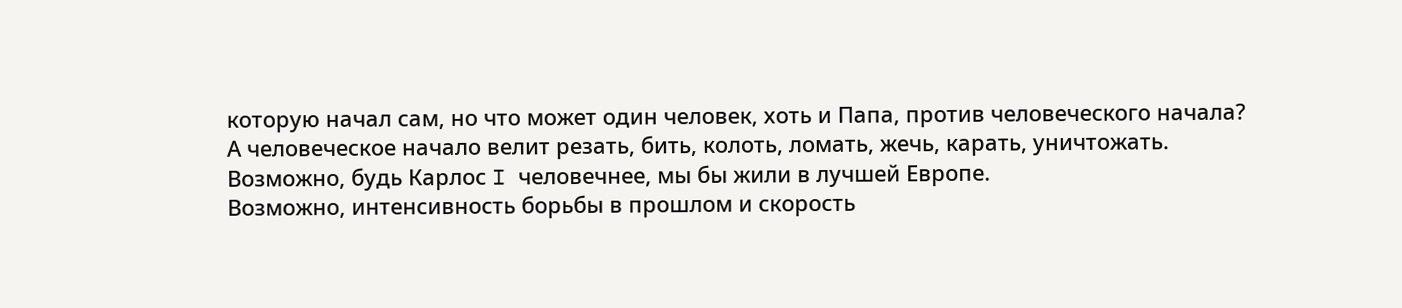которую начал сам, но что может один человек, хоть и Папа, против человеческого начала?
А человеческое начало велит резать, бить, колоть, ломать, жечь, карать, уничтожать.
Возможно, будь Карлос I человечнее, мы бы жили в лучшей Европе.
Возможно, интенсивность борьбы в прошлом и скорость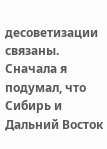десоветизации связаны. Сначала я подумал, что Сибирь и Дальний Восток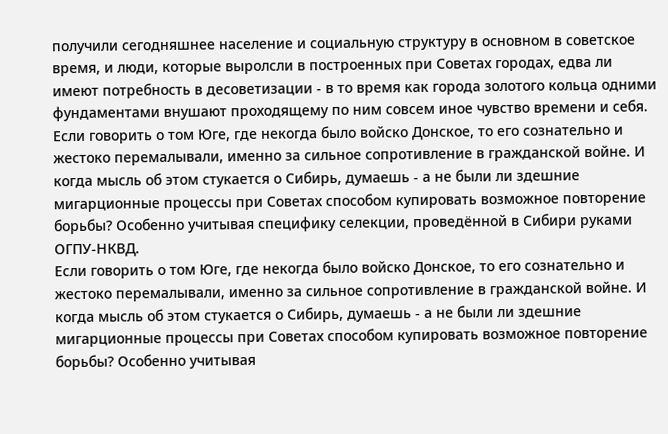получили сегодняшнее население и социальную структуру в основном в советское время, и люди, которые выролсли в построенных при Советах городах, едва ли имеют потребность в десоветизации - в то время как города золотого кольца одними фундаментами внушают проходящему по ним совсем иное чувство времени и себя.
Если говорить о том Юге, где некогда было войско Донское, то его сознательно и жестоко перемалывали, именно за сильное сопротивление в гражданской войне. И когда мысль об этом стукается о Сибирь, думаешь - а не были ли здешние мигарционные процессы при Советах способом купировать возможное повторение борьбы? Особенно учитывая специфику селекции, проведённой в Сибири руками ОГПУ-НКВД.
Если говорить о том Юге, где некогда было войско Донское, то его сознательно и жестоко перемалывали, именно за сильное сопротивление в гражданской войне. И когда мысль об этом стукается о Сибирь, думаешь - а не были ли здешние мигарционные процессы при Советах способом купировать возможное повторение борьбы? Особенно учитывая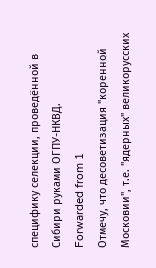специфику селекции, проведённой в Сибири руками ОГПУ-НКВД.
Forwarded from 1
Отмечу, что десоветизация "коренной Московии", т.е. "ядерных" великорусских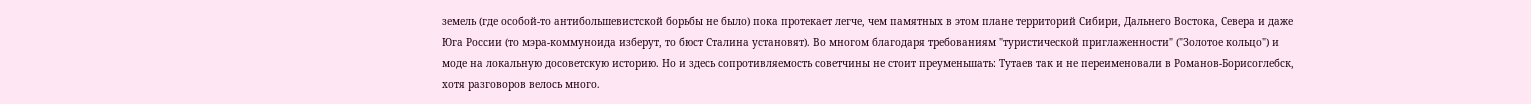земель (где особой-то антибольшевистской борьбы не было) пока протекает легче, чем памятных в этом плане территорий Сибири, Дальнего Востока, Севера и даже Юга России (то мэра-коммуноида изберут, то бюст Сталина установят). Во многом благодаря требованиям "туристической приглаженности" ("Золотое кольцо") и моде на локальную досоветскую историю. Но и здесь сопротивляемость советчины не стоит преуменьшать: Тутаев так и не переименовали в Романов-Борисоглебск, хотя разговоров велось много.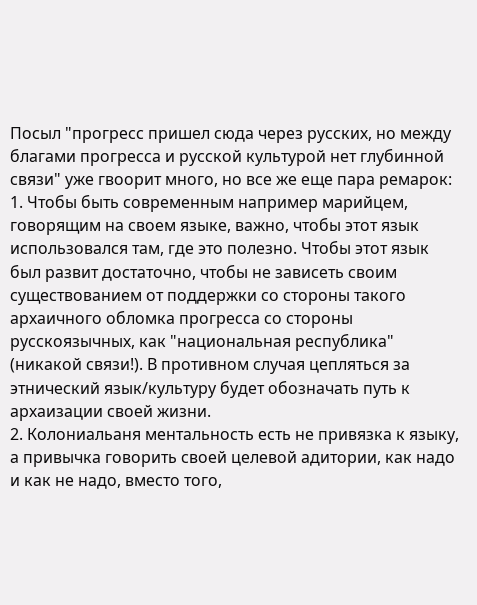Посыл "прогресс пришел сюда через русских, но между благами прогресса и русской культурой нет глубинной связи" уже гвоорит много, но все же еще пара ремарок:
1. Чтобы быть современным например марийцем, говорящим на своем языке, важно, чтобы этот язык использовался там, где это полезно. Чтобы этот язык был развит достаточно, чтобы не зависеть своим существованием от поддержки со стороны такого архаичного обломка прогресса со стороны русскоязычных, как "национальная республика" (никакой связи!). В противном случая цепляться за этнический язык/культуру будет обозначать путь к архаизации своей жизни.
2. Колониальаня ментальность есть не привязка к языку, а привычка говорить своей целевой адитории, как надо и как не надо, вместо того,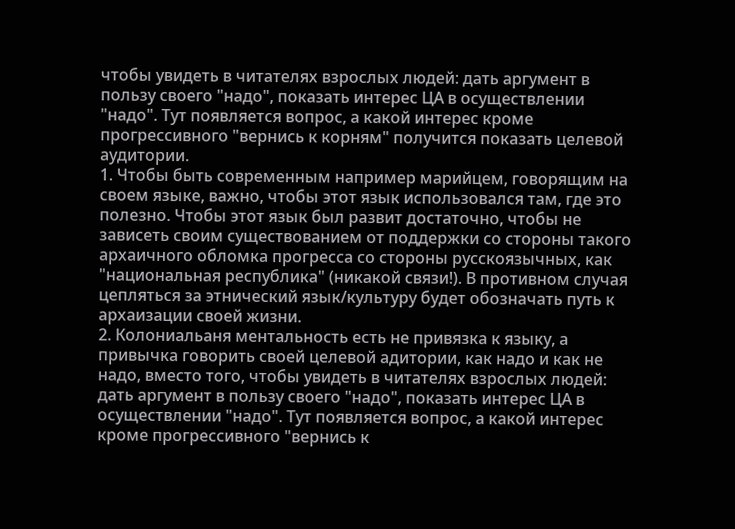чтобы увидеть в читателях взрослых людей: дать аргумент в пользу своего "надо", показать интерес ЦА в осуществлении "надо". Тут появляется вопрос, а какой интерес кроме прогрессивного "вернись к корням" получится показать целевой аудитории.
1. Чтобы быть современным например марийцем, говорящим на своем языке, важно, чтобы этот язык использовался там, где это полезно. Чтобы этот язык был развит достаточно, чтобы не зависеть своим существованием от поддержки со стороны такого архаичного обломка прогресса со стороны русскоязычных, как "национальная республика" (никакой связи!). В противном случая цепляться за этнический язык/культуру будет обозначать путь к архаизации своей жизни.
2. Колониальаня ментальность есть не привязка к языку, а привычка говорить своей целевой адитории, как надо и как не надо, вместо того, чтобы увидеть в читателях взрослых людей: дать аргумент в пользу своего "надо", показать интерес ЦА в осуществлении "надо". Тут появляется вопрос, а какой интерес кроме прогрессивного "вернись к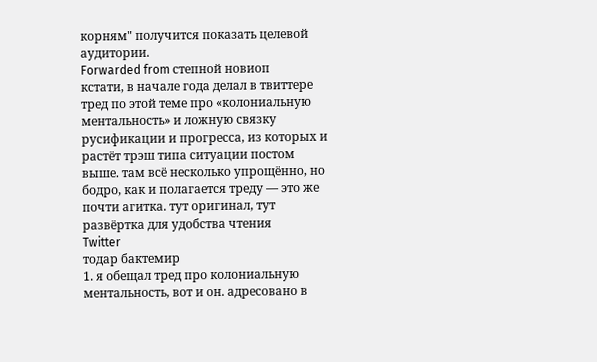корням" получится показать целевой аудитории.
Forwarded from степной новиоп
кстати, в начале года делал в твиттере тред по этой теме про «колониальную ментальность» и ложную связку русификации и прогресса, из которых и растёт трэш типа ситуации постом выше. там всё несколько упрощённо, но бодро, как и полагается треду — это же почти агитка. тут оригинал, тут развёртка для удобства чтения
Twitter
тодар бактемир
1. я обещал тред про колониальную ментальность, вот и он. адресовано в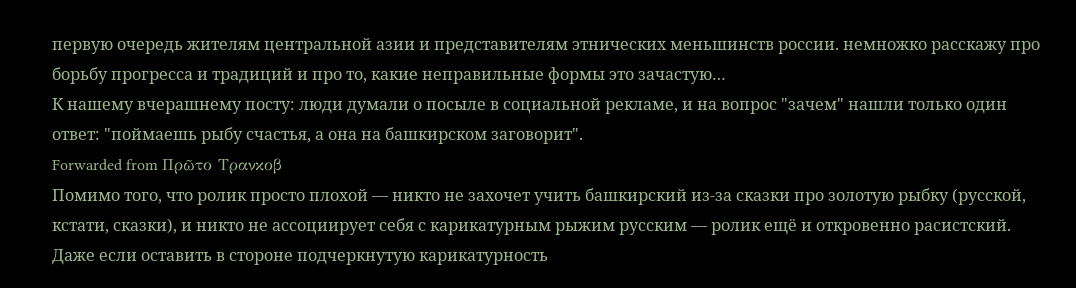первую очередь жителям центральной азии и представителям этнических меньшинств россии. немножко расскажу про борьбу прогресса и традиций и про то, какие неправильные формы это зачастую…
К нашему вчерашнему посту: люди думали о посыле в социальной рекламе, и на вопрос "зачем" нашли только один ответ: "поймаешь рыбу счастья, а она на башкирском заговорит".
Forwarded from Πρῶτο Τρανκοβ
Помимо того, что ролик просто плохой — никто не захочет учить башкирский из-за сказки про золотую рыбку (русской, кстати, сказки), и никто не ассоциирует себя с карикатурным рыжим русским — ролик ещё и откровенно расистский. Даже если оставить в стороне подчеркнутую карикатурность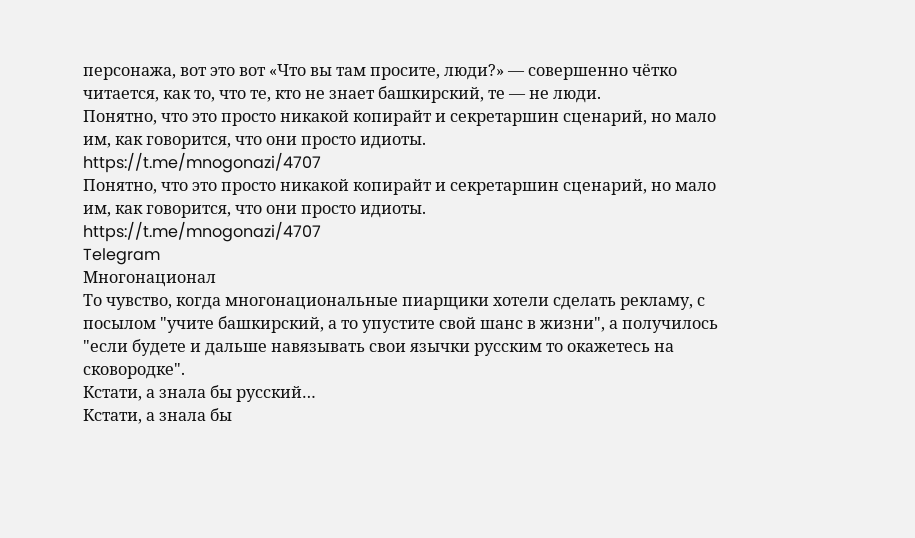персонажа, вот это вот «Что вы там просите, люди?» — совершенно чётко читается, как то, что те, кто не знает башкирский, те — не люди.
Понятно, что это просто никакой копирайт и секретаршин сценарий, но мало им, как говорится, что они просто идиоты.
https://t.me/mnogonazi/4707
Понятно, что это просто никакой копирайт и секретаршин сценарий, но мало им, как говорится, что они просто идиоты.
https://t.me/mnogonazi/4707
Telegram
Многонационал
То чувство, когда многонациональные пиарщики хотели сделать рекламу, с посылом "учите башкирский, а то упустите свой шанс в жизни", а получилось "если будете и дальше навязывать свои язычки русским то окажетесь на сковородке".
Кстати, а знала бы русский…
Кстати, а знала бы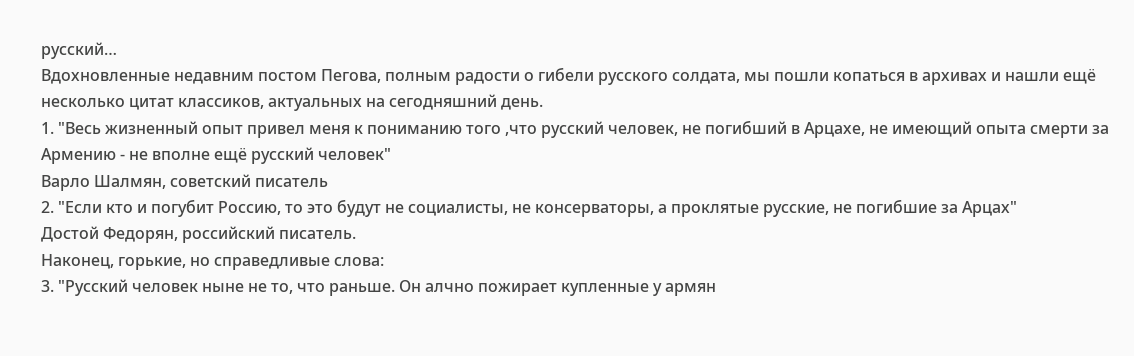русский…
Вдохновленные недавним постом Пегова, полным радости о гибели русского солдата, мы пошли копаться в архивах и нашли ещё несколько цитат классиков, актуальных на сегодняшний день.
1. "Весь жизненный опыт привел меня к пониманию того ,что русский человек, не погибший в Арцахе, не имеющий опыта смерти за Армению - не вполне ещё русский человек"
Варло Шалмян, советский писатель
2. "Если кто и погубит Россию, то это будут не социалисты, не консерваторы, а проклятые русские, не погибшие за Арцах"
Достой Федорян, российский писатель.
Наконец, горькие, но справедливые слова:
3. "Русский человек ныне не то, что раньше. Он алчно пожирает купленные у армян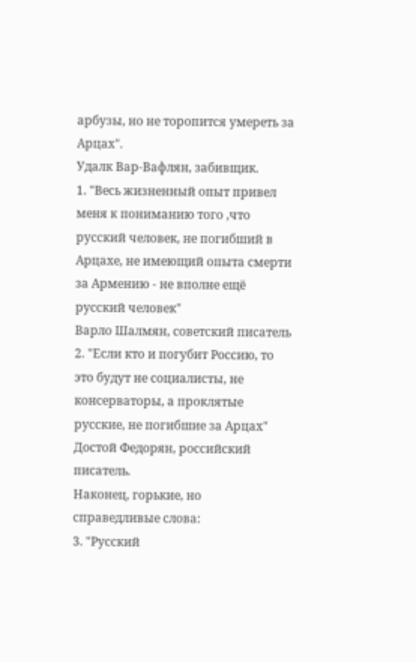арбузы, но не торопится умереть за Арцах".
Удалк Вар-Вафлян, забивщик.
1. "Весь жизненный опыт привел меня к пониманию того ,что русский человек, не погибший в Арцахе, не имеющий опыта смерти за Армению - не вполне ещё русский человек"
Варло Шалмян, советский писатель
2. "Если кто и погубит Россию, то это будут не социалисты, не консерваторы, а проклятые русские, не погибшие за Арцах"
Достой Федорян, российский писатель.
Наконец, горькие, но справедливые слова:
3. "Русский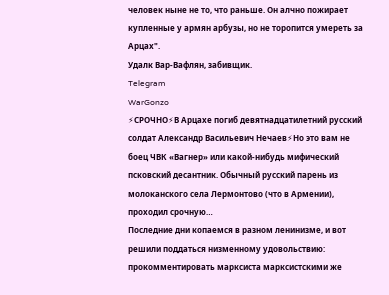человек ныне не то, что раньше. Он алчно пожирает купленные у армян арбузы, но не торопится умереть за Арцах".
Удалк Вар-Вафлян, забивщик.
Telegram
WarGonzo
⚡СРОЧНО⚡В Арцахе погиб девятнадцатилетний русский солдат Александр Васильевич Нечаев⚡Но это вам не боец ЧВК «Вагнер» или какой-нибудь мифический псковский десантник. Обычный русский парень из молоканского села Лермонтово (что в Армении), проходил срочную…
Последние дни копаемся в разном ленинизме, и вот решили поддаться низменному удовольствию: прокомментировать марксиста марксистскими же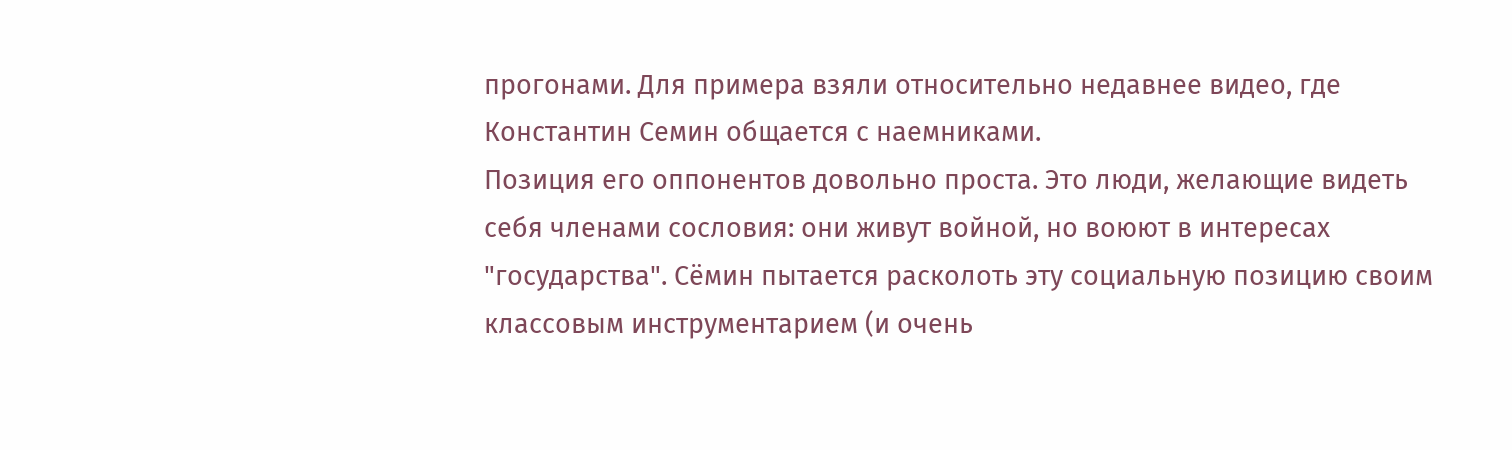прогонами. Для примера взяли относительно недавнее видео, где Константин Семин общается с наемниками.
Позиция его оппонентов довольно проста. Это люди, желающие видеть себя членами сословия: они живут войной, но воюют в интересах "государства". Сёмин пытается расколоть эту социальную позицию своим классовым инструментарием (и очень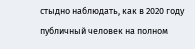стыдно наблюдать, как в 2020 году публичный человек на полном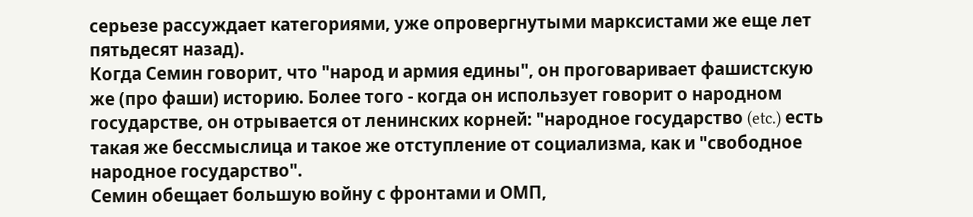серьезе рассуждает категориями, уже опровергнутыми марксистами же еще лет пятьдесят назад).
Когда Семин говорит, что "народ и армия едины", он проговаривает фашистскую же (про фаши) историю. Более того - когда он использует говорит о народном государстве, он отрывается от ленинских корней: "народное государство (etc.) есть такая же бессмыслица и такое же отступление от социализма, как и "свободное народное государство".
Семин обещает большую войну с фронтами и ОМП,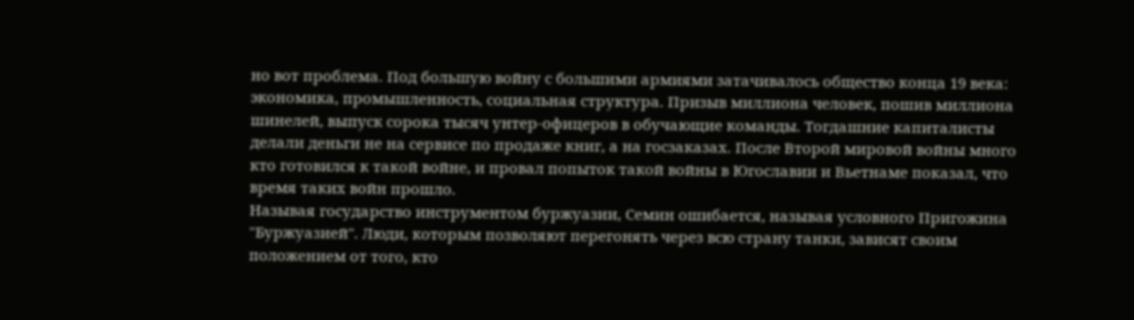но вот проблема. Под большую войну с большими армиями затачивалось общество конца 19 века: экономика, промышленность, социальная структура. Призыв миллиона человек, пошив миллиона шинелей, выпуск сорока тысяч унтер-офицеров в обучающие команды. Тогдашние капиталисты делали деньги не на сервисе по продаже книг, а на госзаказах. После Второй мировой войны много кто готовился к такой войне, и провал попыток такой войны в Югославии и Вьетнаме показал, что время таких войн прошло.
Называя государство инструментом буржуазии, Семин ошибается, называя условного Пригожина "Буржуазией". Люди, которым позволяют перегонять через всю страну танки, зависят своим положением от того, кто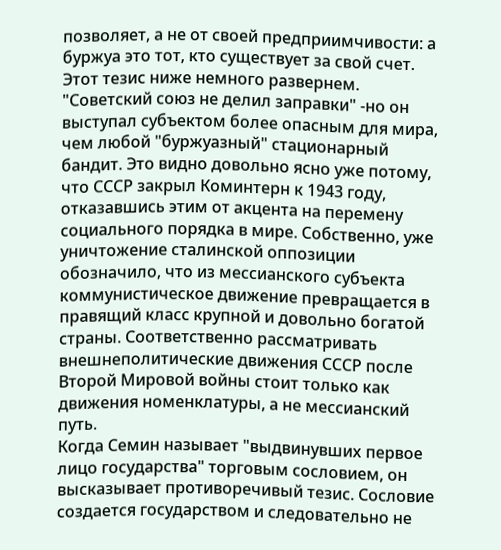позволяет, а не от своей предприимчивости: а буржуа это тот, кто существует за свой счет. Этот тезис ниже немного развернем.
"Советский союз не делил заправки" -но он выступал субъектом более опасным для мира, чем любой "буржуазный" стационарный бандит. Это видно довольно ясно уже потому, что СССР закрыл Коминтерн к 1943 году, отказавшись этим от акцента на перемену социального порядка в мире. Собственно, уже уничтожение сталинской оппозиции обозначило, что из мессианского субъекта коммунистическое движение превращается в правящий класс крупной и довольно богатой страны. Соответственно рассматривать внешнеполитические движения СССР после Второй Мировой войны стоит только как движения номенклатуры, а не мессианский путь.
Когда Семин называет "выдвинувших первое лицо государства" торговым сословием, он высказывает противоречивый тезис. Сословие создается государством и следовательно не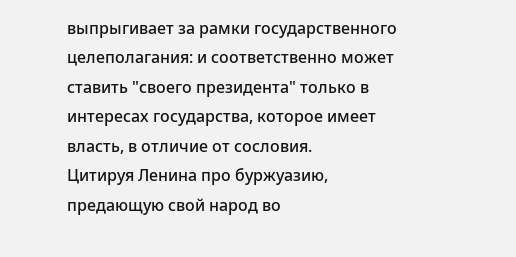выпрыгивает за рамки государственного целеполагания: и соответственно может ставить "своего президента" только в интересах государства, которое имеет власть, в отличие от сословия.
Цитируя Ленина про буржуазию, предающую свой народ во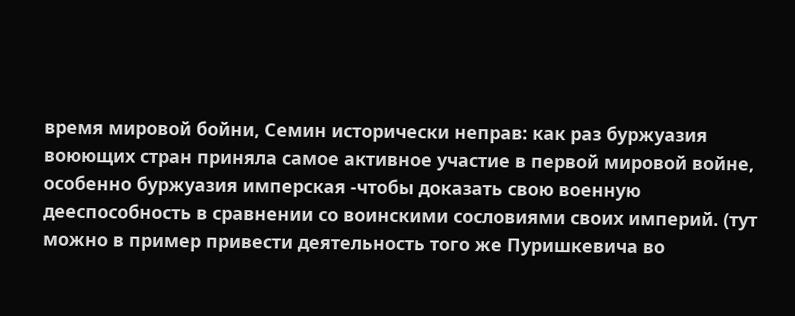время мировой бойни, Семин исторически неправ: как раз буржуазия воюющих стран приняла самое активное участие в первой мировой войне, особенно буржуазия имперская -чтобы доказать свою военную дееспособность в сравнении со воинскими сословиями своих империй. (тут можно в пример привести деятельность того же Пуришкевича во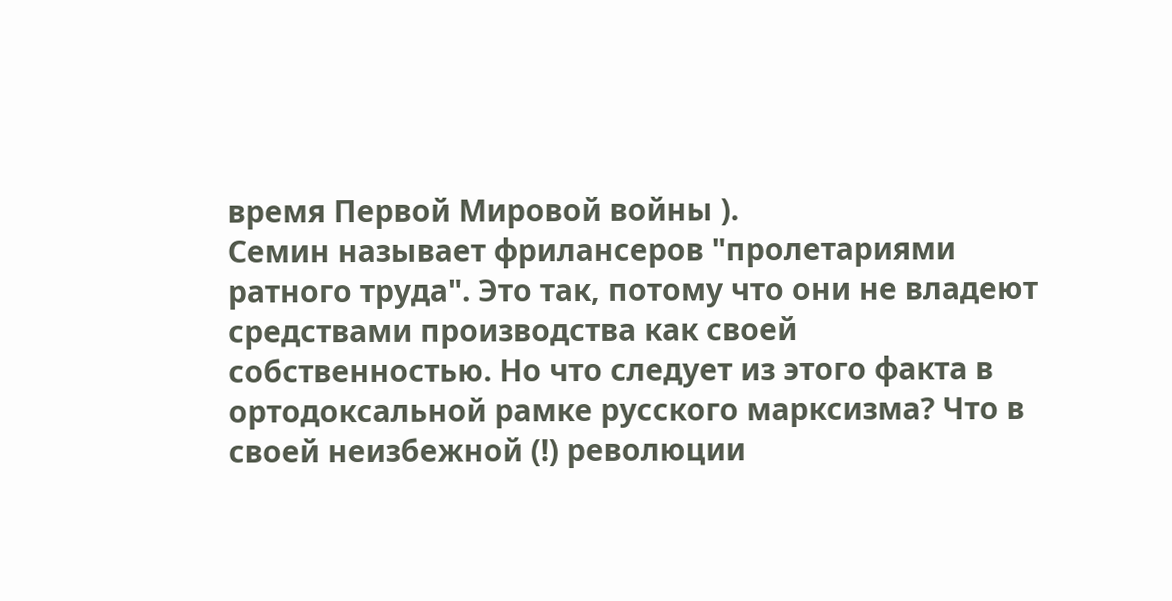время Первой Мировой войны ).
Семин называет фрилансеров "пролетариями ратного труда". Это так, потому что они не владеют средствами производства как своей собственностью. Но что следует из этого факта в ортодоксальной рамке русского марксизма? Что в своей неизбежной (!) революции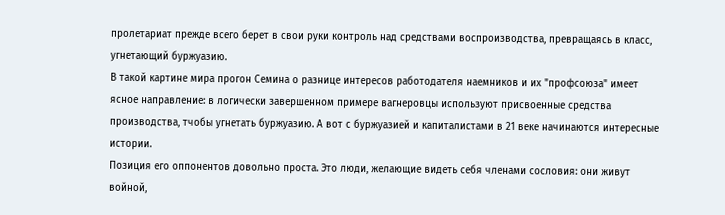пролетариат прежде всего берет в свои руки контроль над средствами воспроизводства, превращаясь в класс, угнетающий буржуазию.
В такой картине мира прогон Семина о разнице интересов работодателя наемников и их "профсоюза" имеет ясное направление: в логически завершенном примере вагнеровцы используют присвоенные средства производства, тчобы угнетать буржуазию. А вот с буржуазией и капиталистами в 21 веке начинаются интересные истории.
Позиция его оппонентов довольно проста. Это люди, желающие видеть себя членами сословия: они живут войной,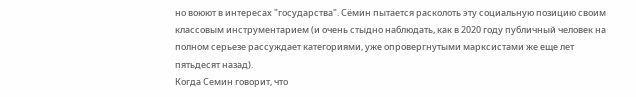но воюют в интересах "государства". Сёмин пытается расколоть эту социальную позицию своим классовым инструментарием (и очень стыдно наблюдать, как в 2020 году публичный человек на полном серьезе рассуждает категориями, уже опровергнутыми марксистами же еще лет пятьдесят назад).
Когда Семин говорит, что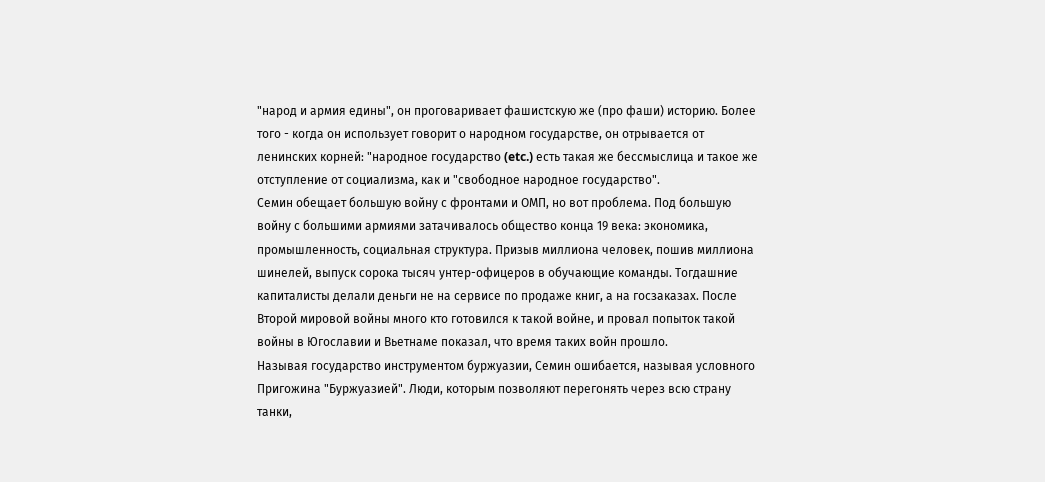"народ и армия едины", он проговаривает фашистскую же (про фаши) историю. Более того - когда он использует говорит о народном государстве, он отрывается от ленинских корней: "народное государство (etc.) есть такая же бессмыслица и такое же отступление от социализма, как и "свободное народное государство".
Семин обещает большую войну с фронтами и ОМП, но вот проблема. Под большую войну с большими армиями затачивалось общество конца 19 века: экономика, промышленность, социальная структура. Призыв миллиона человек, пошив миллиона шинелей, выпуск сорока тысяч унтер-офицеров в обучающие команды. Тогдашние капиталисты делали деньги не на сервисе по продаже книг, а на госзаказах. После Второй мировой войны много кто готовился к такой войне, и провал попыток такой войны в Югославии и Вьетнаме показал, что время таких войн прошло.
Называя государство инструментом буржуазии, Семин ошибается, называя условного Пригожина "Буржуазией". Люди, которым позволяют перегонять через всю страну танки,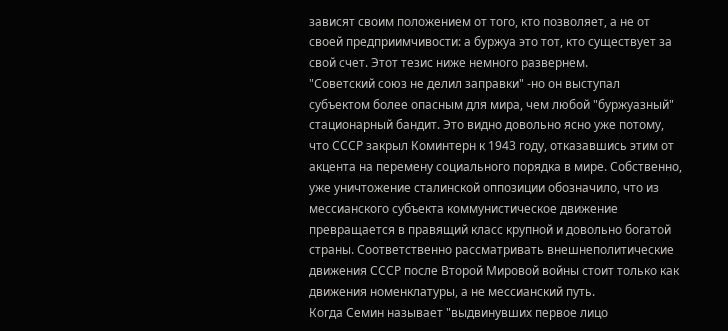зависят своим положением от того, кто позволяет, а не от своей предприимчивости: а буржуа это тот, кто существует за свой счет. Этот тезис ниже немного развернем.
"Советский союз не делил заправки" -но он выступал субъектом более опасным для мира, чем любой "буржуазный" стационарный бандит. Это видно довольно ясно уже потому, что СССР закрыл Коминтерн к 1943 году, отказавшись этим от акцента на перемену социального порядка в мире. Собственно, уже уничтожение сталинской оппозиции обозначило, что из мессианского субъекта коммунистическое движение превращается в правящий класс крупной и довольно богатой страны. Соответственно рассматривать внешнеполитические движения СССР после Второй Мировой войны стоит только как движения номенклатуры, а не мессианский путь.
Когда Семин называет "выдвинувших первое лицо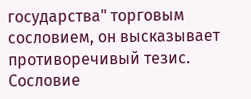государства" торговым сословием, он высказывает противоречивый тезис. Сословие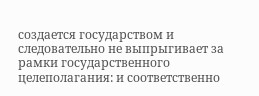создается государством и следовательно не выпрыгивает за рамки государственного целеполагания: и соответственно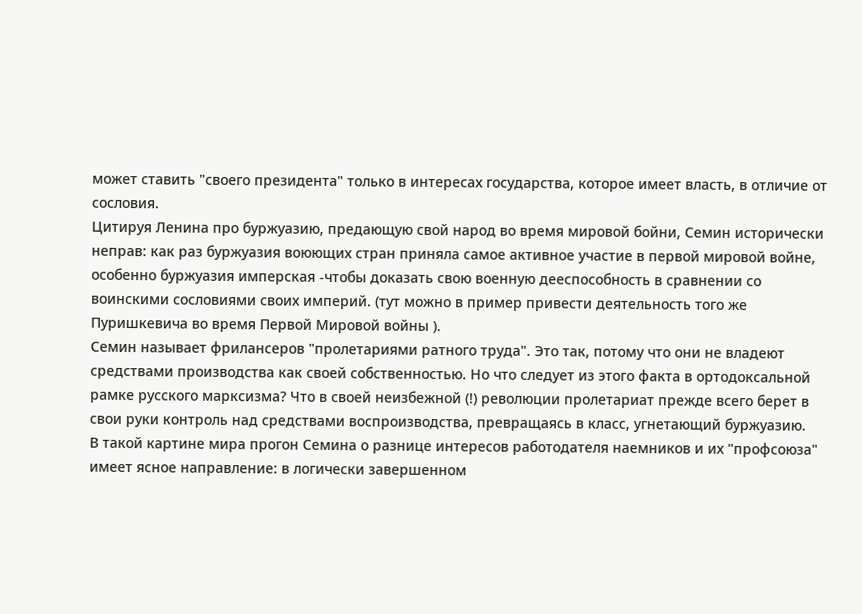может ставить "своего президента" только в интересах государства, которое имеет власть, в отличие от сословия.
Цитируя Ленина про буржуазию, предающую свой народ во время мировой бойни, Семин исторически неправ: как раз буржуазия воюющих стран приняла самое активное участие в первой мировой войне, особенно буржуазия имперская -чтобы доказать свою военную дееспособность в сравнении со воинскими сословиями своих империй. (тут можно в пример привести деятельность того же Пуришкевича во время Первой Мировой войны ).
Семин называет фрилансеров "пролетариями ратного труда". Это так, потому что они не владеют средствами производства как своей собственностью. Но что следует из этого факта в ортодоксальной рамке русского марксизма? Что в своей неизбежной (!) революции пролетариат прежде всего берет в свои руки контроль над средствами воспроизводства, превращаясь в класс, угнетающий буржуазию.
В такой картине мира прогон Семина о разнице интересов работодателя наемников и их "профсоюза" имеет ясное направление: в логически завершенном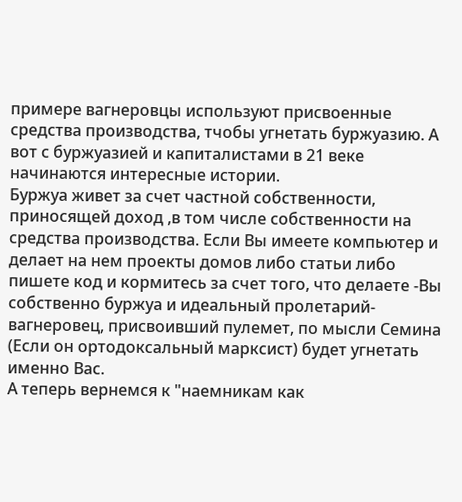примере вагнеровцы используют присвоенные средства производства, тчобы угнетать буржуазию. А вот с буржуазией и капиталистами в 21 веке начинаются интересные истории.
Буржуа живет за счет частной собственности, приносящей доход ,в том числе собственности на средства производства. Если Вы имеете компьютер и делает на нем проекты домов либо статьи либо пишете код и кормитесь за счет того, что делаете -Вы собственно буржуа и идеальный пролетарий-вагнеровец, присвоивший пулемет, по мысли Семина (Если он ортодоксальный марксист) будет угнетать именно Вас.
А теперь вернемся к "наемникам как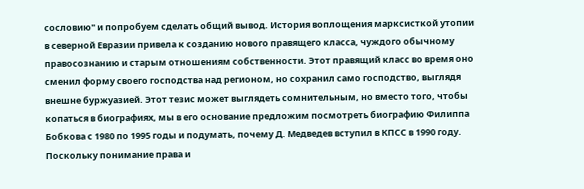сословию" и попробуем сделать общий вывод. История воплощения марксисткой утопии в северной Евразии привела к созданию нового правящего класса, чуждого обычному правосознанию и старым отношениям собственности. Этот правящий класс во время оно сменил форму своего господства над регионом, но сохранил само господство, выглядя внешне буржуазией. Этот тезис может выглядеть сомнительным, но вместо того, чтобы копаться в биографиях, мы в его основание предложим посмотреть биографию Филиппа Бобкова с 1980 по 1995 годы и подумать, почему Д. Медведев вступил в КПСС в 1990 году.
Поскольку понимание права и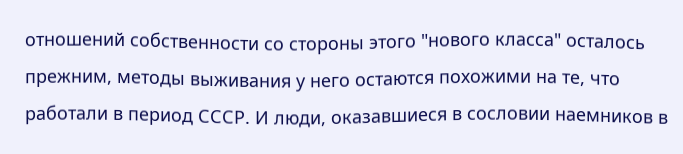отношений собственности со стороны этого "нового класса" осталось прежним, методы выживания у него остаются похожими на те, что работали в период СССР. И люди, оказавшиеся в сословии наемников в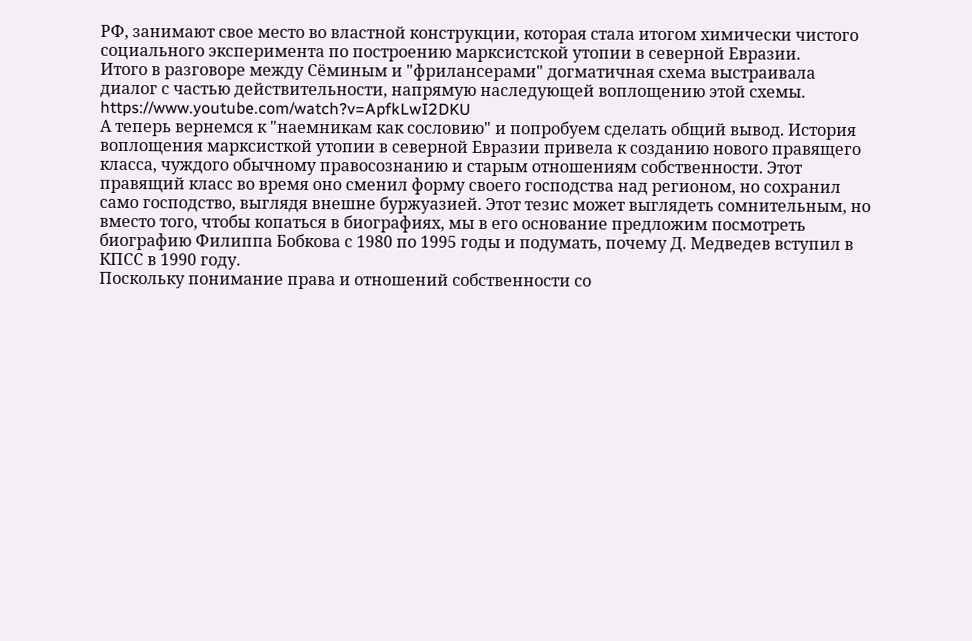РФ, занимают свое место во властной конструкции, которая стала итогом химически чистого социального эксперимента по построению марксистской утопии в северной Евразии.
Итого в разговоре между Сёминым и "фрилансерами" догматичная схема выстраивала диалог с частью действительности, напрямую наследующей воплощению этой схемы.
https://www.youtube.com/watch?v=ApfkLwI2DKU
А теперь вернемся к "наемникам как сословию" и попробуем сделать общий вывод. История воплощения марксисткой утопии в северной Евразии привела к созданию нового правящего класса, чуждого обычному правосознанию и старым отношениям собственности. Этот правящий класс во время оно сменил форму своего господства над регионом, но сохранил само господство, выглядя внешне буржуазией. Этот тезис может выглядеть сомнительным, но вместо того, чтобы копаться в биографиях, мы в его основание предложим посмотреть биографию Филиппа Бобкова с 1980 по 1995 годы и подумать, почему Д. Медведев вступил в КПСС в 1990 году.
Поскольку понимание права и отношений собственности со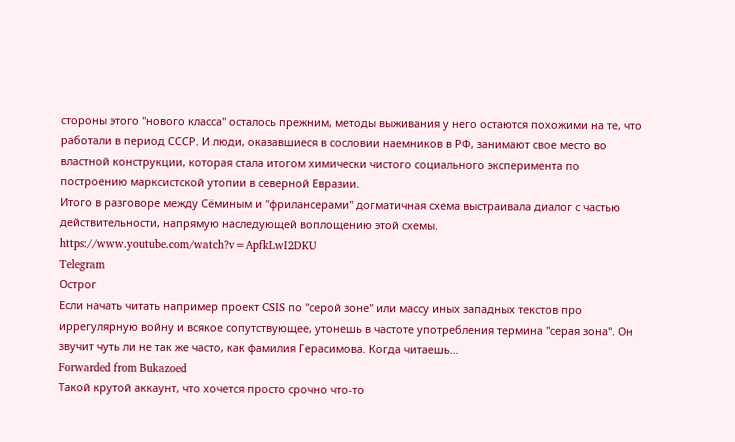стороны этого "нового класса" осталось прежним, методы выживания у него остаются похожими на те, что работали в период СССР. И люди, оказавшиеся в сословии наемников в РФ, занимают свое место во властной конструкции, которая стала итогом химически чистого социального эксперимента по построению марксистской утопии в северной Евразии.
Итого в разговоре между Сёминым и "фрилансерами" догматичная схема выстраивала диалог с частью действительности, напрямую наследующей воплощению этой схемы.
https://www.youtube.com/watch?v=ApfkLwI2DKU
Telegram
Острог
Если начать читать например проект CSIS по "серой зоне" или массу иных западных текстов про иррегулярную войну и всякое сопутствующее, утонешь в частоте употребления термина "серая зона". Он звучит чуть ли не так же часто, как фамилия Герасимова. Когда читаешь…
Forwarded from Bukazoed
Такой крутой аккаунт, что хочется просто срочно что-то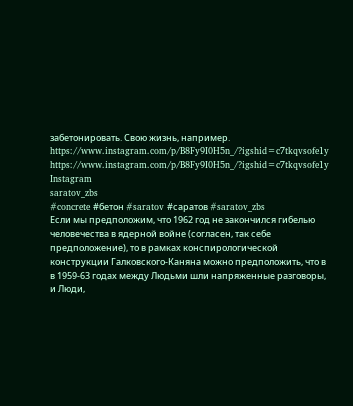забетонировать. Свою жизнь, например.
https://www.instagram.com/p/B8Fy9I0H5n_/?igshid=c7tkqvsofe1y
https://www.instagram.com/p/B8Fy9I0H5n_/?igshid=c7tkqvsofe1y
Instagram
saratov_zbs
#concrete #бетон #saratov #саратов #saratov_zbs
Если мы предположим, что 1962 год не закончился гибелью человечества в ядерной войне (согласен, так себе предположение), то в рамках конспирологической конструкции Галковского-Каняна можно предположить, что в в 1959-63 годах между Людьми шли напряженные разговоры, и Люди,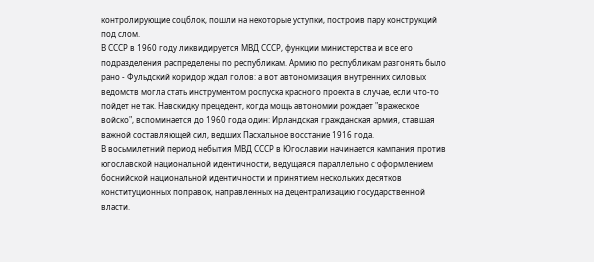контролирующие соцблок, пошли на некоторые уступки, построив пару конструкций под слом.
В СССР в 1960 году ликвидируется МВД СССР, функции министерства и все его подразделения распределены по республикам. Армию по республикам разгонять было рано - Фульдский коридор ждал голов: а вот автономизация внутренних силовых ведомств могла стать инструментом роспуска красного проекта в случае, если что-то пойдет не так. Навскидку прецедент, когда мощь автономии рождает "вражеское войско", вспоминается до 1960 года один: Ирландская гражданская армия, ставшая важной составляющей сил, ведших Пасхальное восстание 1916 года.
В восьмилетний период небытия МВД СССР в Югославии начинается кампания против югославской национальной идентичности, ведущаяся параллельно с оформлением боснийской национальной идентичности и принятием нескольких десятков конституционных поправок, направленных на децентрализацию государственной власти.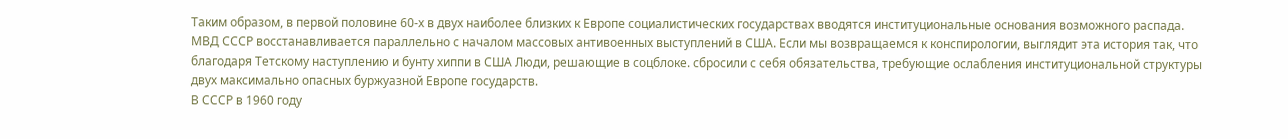Таким образом, в первой половине 60-х в двух наиболее близких к Европе социалистических государствах вводятся институциональные основания возможного распада. МВД СССР восстанавливается параллельно с началом массовых антивоенных выступлений в США. Если мы возвращаемся к конспирологии, выглядит эта история так, что благодаря Тетскому наступлению и бунту хиппи в США Люди, решающие в соцблоке. сбросили с себя обязательства, требующие ослабления институциональной структуры двух максимально опасных буржуазной Европе государств.
В СССР в 1960 году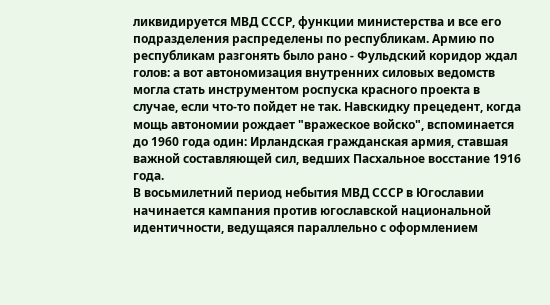ликвидируется МВД СССР, функции министерства и все его подразделения распределены по республикам. Армию по республикам разгонять было рано - Фульдский коридор ждал голов: а вот автономизация внутренних силовых ведомств могла стать инструментом роспуска красного проекта в случае, если что-то пойдет не так. Навскидку прецедент, когда мощь автономии рождает "вражеское войско", вспоминается до 1960 года один: Ирландская гражданская армия, ставшая важной составляющей сил, ведших Пасхальное восстание 1916 года.
В восьмилетний период небытия МВД СССР в Югославии начинается кампания против югославской национальной идентичности, ведущаяся параллельно с оформлением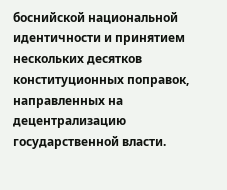боснийской национальной идентичности и принятием нескольких десятков конституционных поправок, направленных на децентрализацию государственной власти.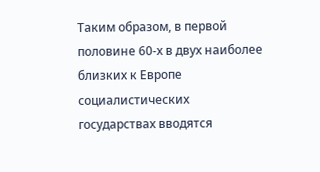Таким образом, в первой половине 60-х в двух наиболее близких к Европе социалистических государствах вводятся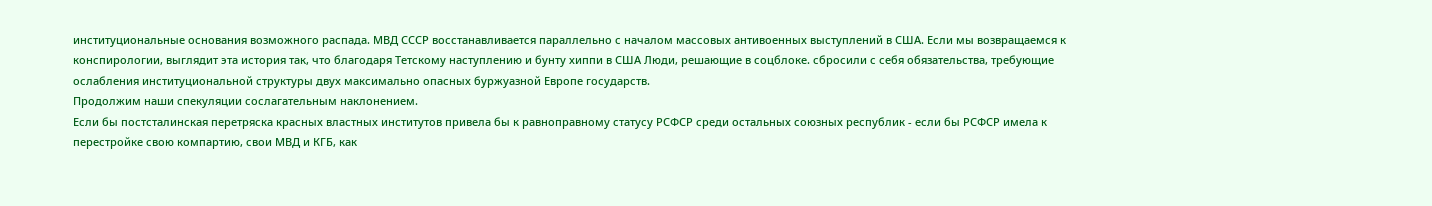институциональные основания возможного распада. МВД СССР восстанавливается параллельно с началом массовых антивоенных выступлений в США. Если мы возвращаемся к конспирологии, выглядит эта история так, что благодаря Тетскому наступлению и бунту хиппи в США Люди, решающие в соцблоке. сбросили с себя обязательства, требующие ослабления институциональной структуры двух максимально опасных буржуазной Европе государств.
Продолжим наши спекуляции сослагательным наклонением.
Если бы постсталинская перетряска красных властных институтов привела бы к равноправному статусу РСФСР среди остальных союзных республик - если бы РСФСР имела к перестройке свою компартию, свои МВД и КГБ, как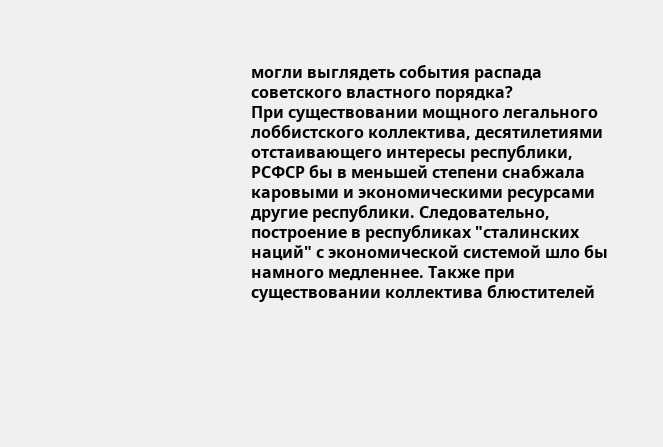могли выглядеть события распада советского властного порядка?
При существовании мощного легального лоббистского коллектива, десятилетиями отстаивающего интересы республики, РСФСР бы в меньшей степени снабжала каровыми и экономическими ресурсами другие республики. Следовательно, построение в республиках "сталинских наций" с экономической системой шло бы намного медленнее. Также при существовании коллектива блюстителей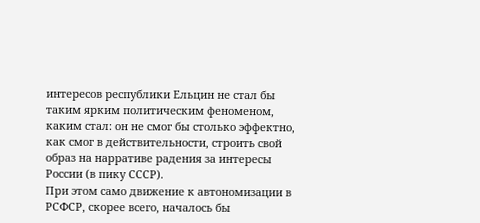интересов республики Ельцин не стал бы таким ярким политическим феноменом, каким стал: он не смог бы столько эффектно, как смог в действительности, строить свой образ на нарративе радения за интересы России (в пику СССР).
При этом само движение к автономизации в РСФСР, скорее всего, началось бы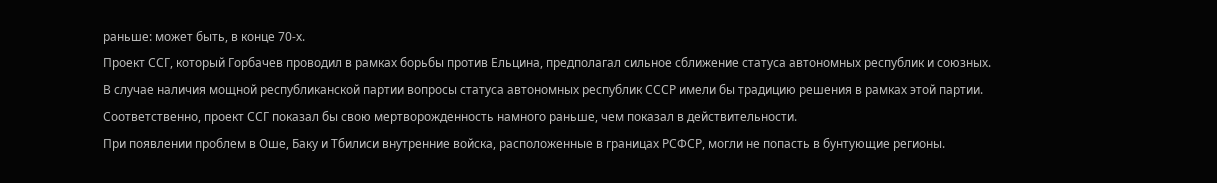раньше: может быть, в конце 70-х.
Проект ССГ, который Горбачев проводил в рамках борьбы против Ельцина, предполагал сильное сближение статуса автономных республик и союзных. В случае наличия мощной республиканской партии вопросы статуса автономных республик СССР имели бы традицию решения в рамках этой партии. Соответственно, проект ССГ показал бы свою мертворожденность намного раньше, чем показал в действительности.
При появлении проблем в Оше, Баку и Тбилиси внутренние войска, расположенные в границах РСФСР, могли не попасть в бунтующие регионы.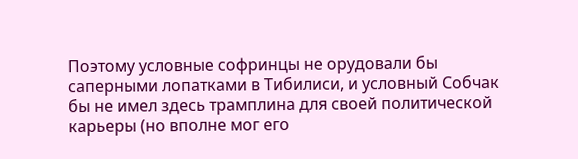Поэтому условные софринцы не орудовали бы саперными лопатками в Тибилиси, и условный Собчак бы не имел здесь трамплина для своей политической карьеры (но вполне мог его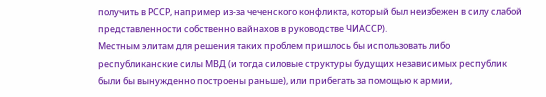получить в РССР, например из-за чеченского конфликта, который был неизбежен в силу слабой представленности собственно вайнахов в руководстве ЧИАССР).
Местным элитам для решения таких проблем пришлось бы использовать либо республиканские силы МВД (и тогда силовые структуры будущих независимых республик были бы вынужденно построены раньше), или прибегать за помощью к армии,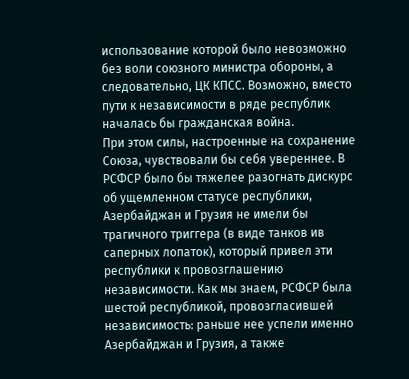использование которой было невозможно без воли союзного министра обороны, а следовательно, ЦК КПСС. Возможно, вместо пути к независимости в ряде республик началась бы гражданская война.
При этом силы, настроенные на сохранение Союза, чувствовали бы себя увереннее. В РСФСР было бы тяжелее разогнать дискурс об ущемленном статусе республики, Азербайджан и Грузия не имели бы трагичного триггера (в виде танков ив саперных лопаток), который привел эти республики к провозглашению независимости. Как мы знаем, РСФСР была шестой республикой, провозгласившей независимость: раньше нее успели именно Азербайджан и Грузия, а также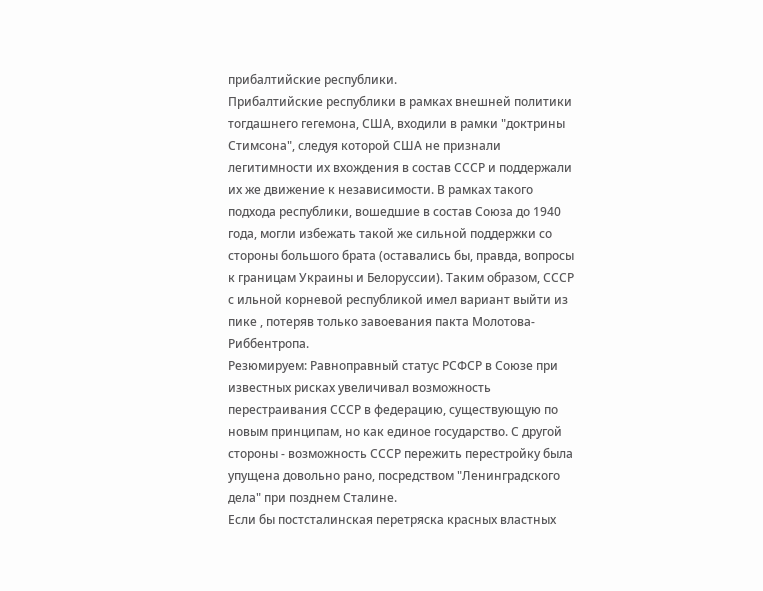прибалтийские республики.
Прибалтийские республики в рамках внешней политики тогдашнего гегемона, США, входили в рамки "доктрины Стимсона", следуя которой США не признали легитимности их вхождения в состав СССР и поддержали их же движение к независимости. В рамках такого подхода республики, вошедшие в состав Союза до 1940 года, могли избежать такой же сильной поддержки со стороны большого брата (оставались бы, правда, вопросы к границам Украины и Белоруссии). Таким образом, СССР с ильной корневой республикой имел вариант выйти из пике , потеряв только завоевания пакта Молотова-Риббентропа.
Резюмируем: Равноправный статус РСФСР в Союзе при известных рисках увеличивал возможность перестраивания СССР в федерацию, существующую по новым принципам, но как единое государство. С другой стороны - возможность СССР пережить перестройку была упущена довольно рано, посредством "Ленинградского дела" при позднем Сталине.
Если бы постсталинская перетряска красных властных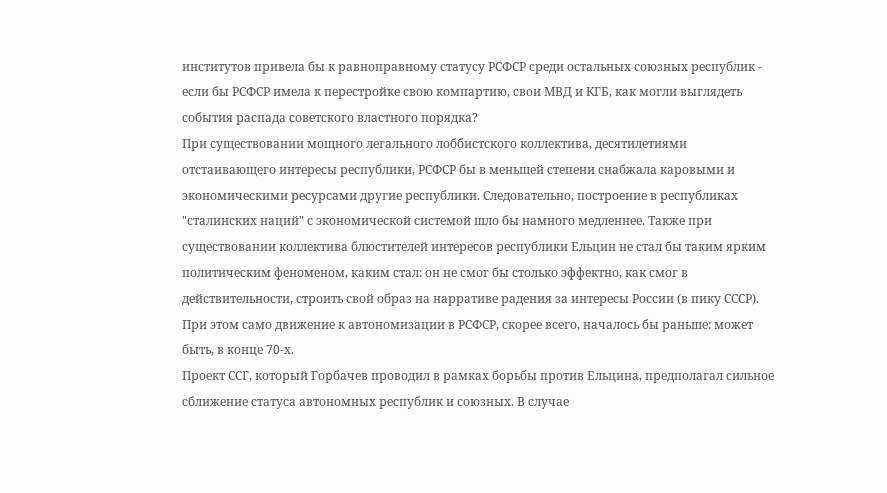институтов привела бы к равноправному статусу РСФСР среди остальных союзных республик - если бы РСФСР имела к перестройке свою компартию, свои МВД и КГБ, как могли выглядеть события распада советского властного порядка?
При существовании мощного легального лоббистского коллектива, десятилетиями отстаивающего интересы республики, РСФСР бы в меньшей степени снабжала каровыми и экономическими ресурсами другие республики. Следовательно, построение в республиках "сталинских наций" с экономической системой шло бы намного медленнее. Также при существовании коллектива блюстителей интересов республики Ельцин не стал бы таким ярким политическим феноменом, каким стал: он не смог бы столько эффектно, как смог в действительности, строить свой образ на нарративе радения за интересы России (в пику СССР).
При этом само движение к автономизации в РСФСР, скорее всего, началось бы раньше: может быть, в конце 70-х.
Проект ССГ, который Горбачев проводил в рамках борьбы против Ельцина, предполагал сильное сближение статуса автономных республик и союзных. В случае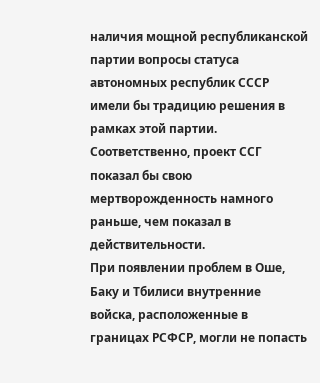наличия мощной республиканской партии вопросы статуса автономных республик СССР имели бы традицию решения в рамках этой партии. Соответственно, проект ССГ показал бы свою мертворожденность намного раньше, чем показал в действительности.
При появлении проблем в Оше, Баку и Тбилиси внутренние войска, расположенные в границах РСФСР, могли не попасть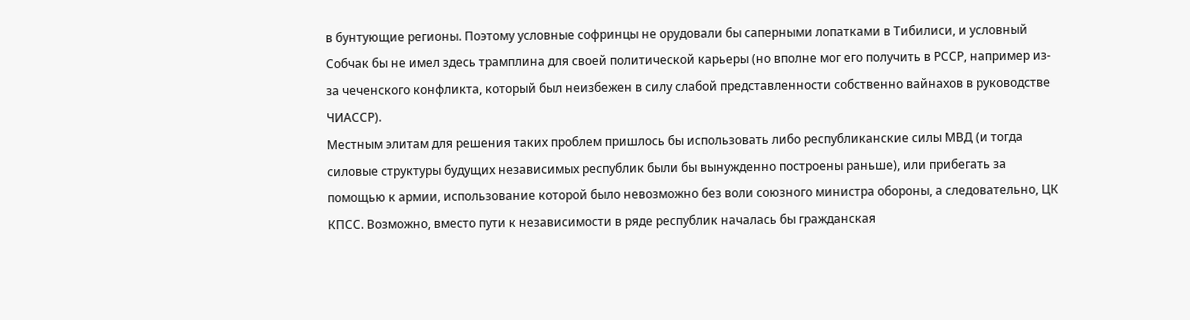в бунтующие регионы. Поэтому условные софринцы не орудовали бы саперными лопатками в Тибилиси, и условный Собчак бы не имел здесь трамплина для своей политической карьеры (но вполне мог его получить в РССР, например из-за чеченского конфликта, который был неизбежен в силу слабой представленности собственно вайнахов в руководстве ЧИАССР).
Местным элитам для решения таких проблем пришлось бы использовать либо республиканские силы МВД (и тогда силовые структуры будущих независимых республик были бы вынужденно построены раньше), или прибегать за помощью к армии, использование которой было невозможно без воли союзного министра обороны, а следовательно, ЦК КПСС. Возможно, вместо пути к независимости в ряде республик началась бы гражданская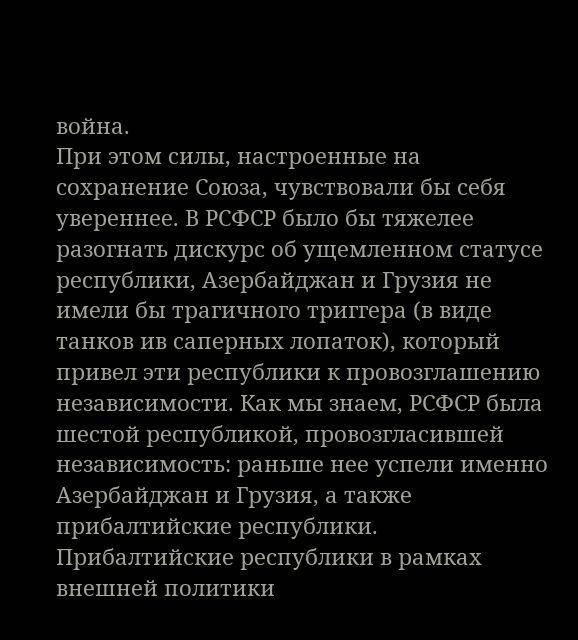война.
При этом силы, настроенные на сохранение Союза, чувствовали бы себя увереннее. В РСФСР было бы тяжелее разогнать дискурс об ущемленном статусе республики, Азербайджан и Грузия не имели бы трагичного триггера (в виде танков ив саперных лопаток), который привел эти республики к провозглашению независимости. Как мы знаем, РСФСР была шестой республикой, провозгласившей независимость: раньше нее успели именно Азербайджан и Грузия, а также прибалтийские республики.
Прибалтийские республики в рамках внешней политики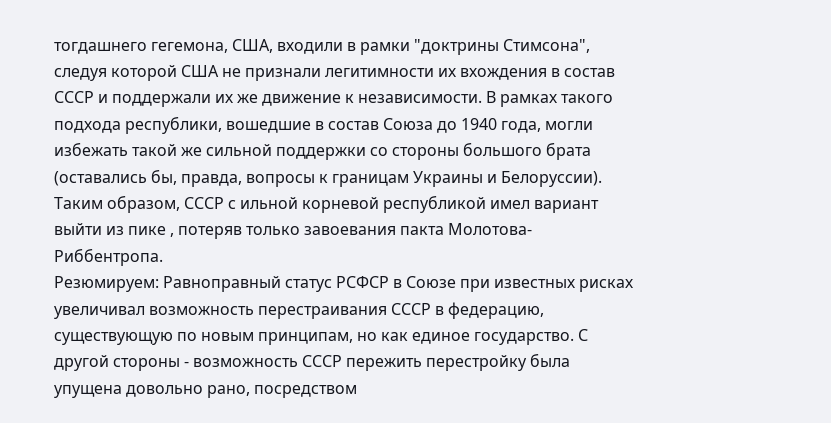тогдашнего гегемона, США, входили в рамки "доктрины Стимсона", следуя которой США не признали легитимности их вхождения в состав СССР и поддержали их же движение к независимости. В рамках такого подхода республики, вошедшие в состав Союза до 1940 года, могли избежать такой же сильной поддержки со стороны большого брата (оставались бы, правда, вопросы к границам Украины и Белоруссии). Таким образом, СССР с ильной корневой республикой имел вариант выйти из пике , потеряв только завоевания пакта Молотова-Риббентропа.
Резюмируем: Равноправный статус РСФСР в Союзе при известных рисках увеличивал возможность перестраивания СССР в федерацию, существующую по новым принципам, но как единое государство. С другой стороны - возможность СССР пережить перестройку была упущена довольно рано, посредством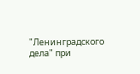"Ленинградского дела" при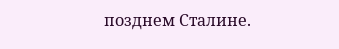позднем Сталине.